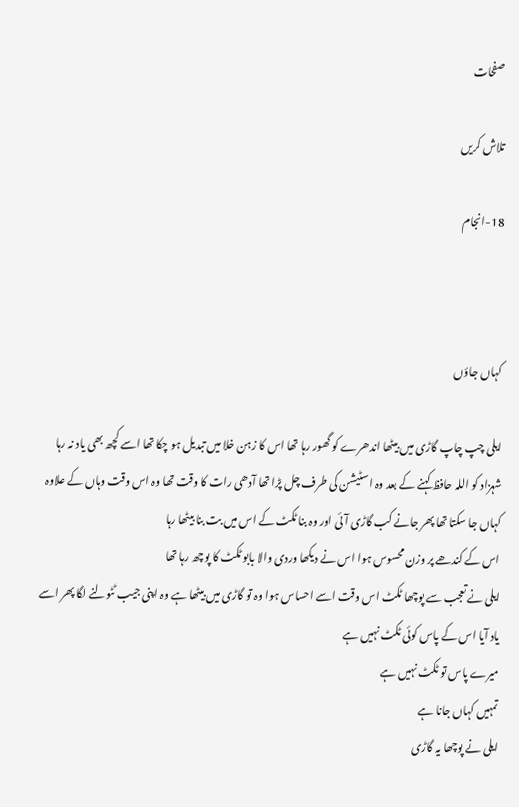صفحات

تلاش کریں

18-انجام



کہاں جاؤں

ایلی چپ چاپ گاڑی میں بیٹھا اندھرے کو گھور رہا تھا اس کا زہن خلا میں تبدیل ہو چکا تھا اسے کچھ بھی یاد نہ رہا
شہزاد کو اللہ حافظ کہنے کے بعد وہ اسٹیشن کی طرف چل پڑا تھا آدھی رات کا وقت تھا وہ اس وقت وہاں کے علاوہ کہاں جا سکتا تھا پھر جانے کب گاڑی آئی اور وہ بنا ٹکٹ کے اس میں بت بنا بیٹھا رہا
اس کے کندھے پر وزن محسوس ہوا اس نے دیکھا وردی والا بابو ٹکٹ کا پوچھ رہا تھا
ایلی نے تعجب سے پوچھا ٹکٹ اس وقت اسے احساس ہوا وہ تو گاڑی میں بیٹھا ہے وہ اپنی جیب ٹٹولنے لگا پھر اسے یاد آیا اس کے پاس کوئی ٹکٹ نہیں ہے
میرے پاس تو ٹکٹ نہیں ہے
تمہیں کہاں جانا ہے
ایلی نے پوچھا یہ گاڑی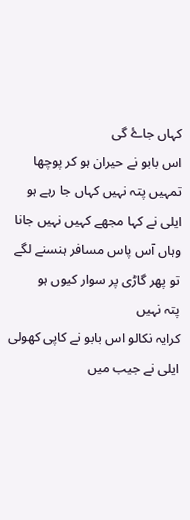کہاں جاۓ گی
اس بابو نے حیران ہو کر پوچھا تمہیں پتہ نہیں کہاں جا رہے ہو
ایلی نے کہا مجھے کہیں نہیں جانا
وہاں آس پاس مسافر ہنسنے لگے
تو پھر گاڑی پر سوار کیوں ہو
پتہ نہیں
کرایہ نکالو اس بابو نے کاپی کھولی
ایلی نے جیب میں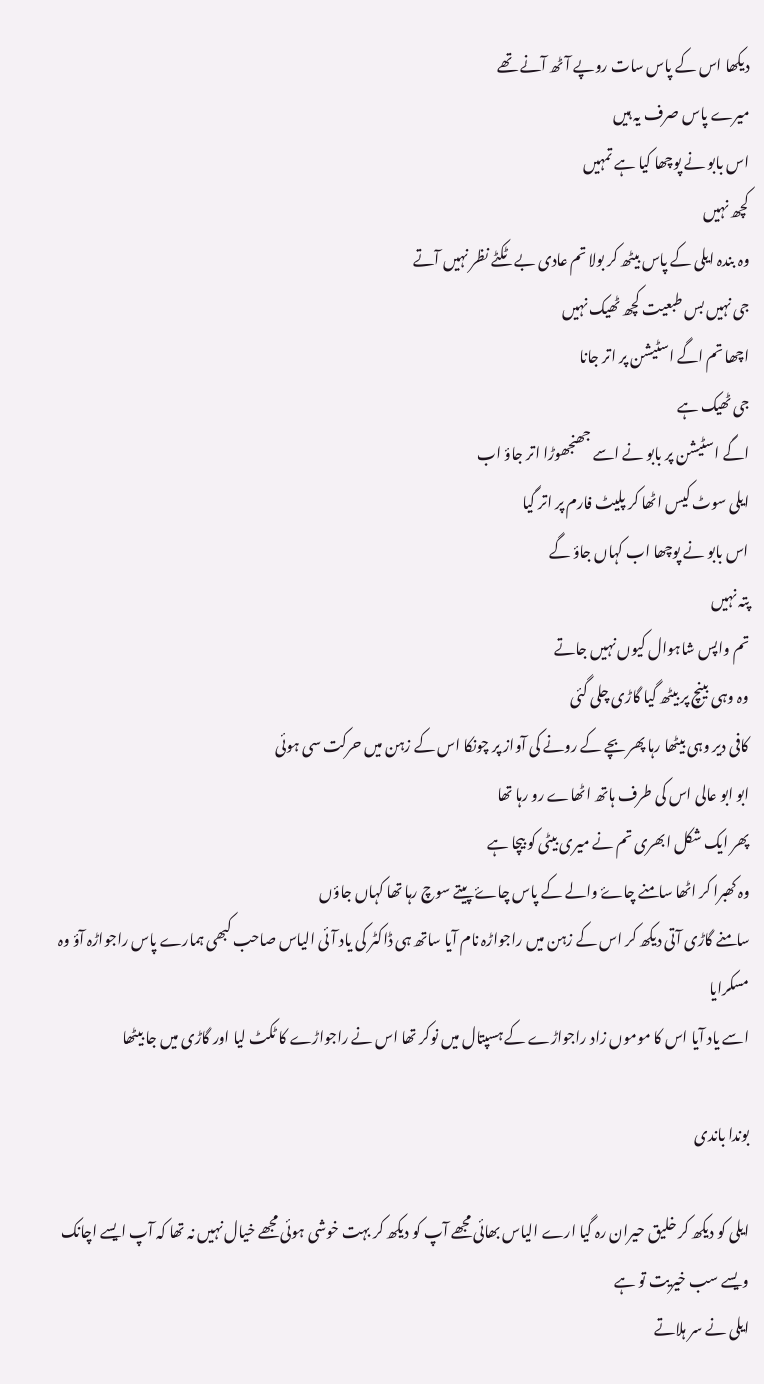دیکھا اس کے پاس سات روپے آٹھ آنے تھے
میرے پاس صرف یہ ہیں
اس بابو نے پوچھا کیا ہے تمہیں
کچھ نہیں
وہ بندہ ایلی کے پاس بیٹھ کر بولا تم عادی بے ٹکٹے نظر نہیں آتے
جی نہیں بس طبعیت کچھ ٹھیک نہیں
اچھا تم اگے اسٹیشن پر اتر جانا
جی ٹھیک ہے
اگے اسٹیشن پر بابو نے اسے جھنجھوڑا اتر جاؤ اب
ایلی سوٹ کیس اٹھا کر پلیٹ فارم پر اتر گیا
اس بابو نے پوچھا اب کہاں جاؤ گے
پتہ نہیں
تم واپس شاہوال کیوں نہیں جاتے
وہ وہی بینچ پر بیٹھ گیا گاڑی چلی گئی
کافی دیر وہی بیٹھا رہا پھر بچے کے رونے کی آواز پر چونکا اس کے زہن میں حرکت سی ہوئی
ابو ابو عالی اس کی طرف ہاتھ اٹھاے رو رہا تھا
پھر ایک شکل ابھری تم نے میری بیٹی کو بیچا ہے
وہ کھبرا کر اٹھا سامنے چاۓ والے کے پاس چاۓ پیتے سوچ رہا تھا کہاں جاؤں
سامنے گاڑی آتی دیکھ کر اس کے زہن میں راجواڑہ نام آیا ساتھ ہی ڈاکٹر کی یاد آئی الیاس صاحب کبھی ہمارے پاس راجواڑہ آؤ وہ مسکرایا
اسے یاد آیا اس کا موموں زاد راجواڑے کے ہسپتال میں نوکر تھا اس نے راجواڑے کا ٹکٹ لیا اور گاڑی میں جا بیٹھا

بوندا باندی

ایلی کو دیکھ کر خلیق حیران رہ گیا ارے الیاس بھائی مجھے آپ کو دیکھ کر بہت خوشی ہوئی مجھے خیال نہیں نہ تھا کہ آپ ایسے اچانک ویسے سب خیریت تو ہے
ایلی نے سر ہلاتے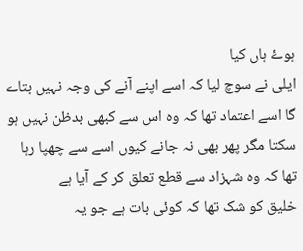ہوۓ ہاں کیا
ایلی نے سوچ لیا کہ اسے اپنے آنے کی وجہ نہیں بتاے گا اسے اعتماد تھا کہ وہ اس سے کبھی بدظن نہیں ہو سکتا مگر پھر بھی نہ جانے کیوں اسے سے چھپا رہا تھا کہ وہ شہزاد سے قطع تعلق کر کے آیا ہے
خلیق کو شک تھا کہ کوئی بات ہے جو یہ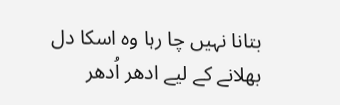بتانا نہیں چا رہا وہ اسکا دل بھلانے کے لیے ادھر اُدھر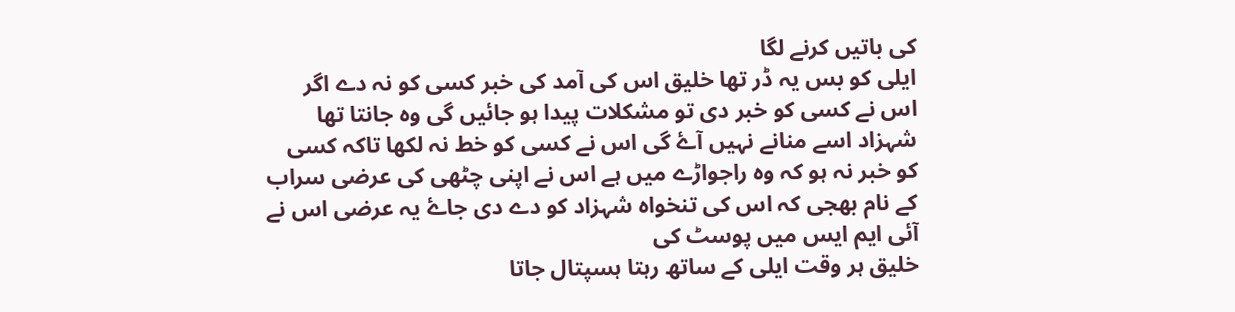کی باتیں کرنے لگا
ایلی کو بس یہ ڈر تھا خلیق اس کی آمد کی خبر کسی کو نہ دے اگر اس نے کسی کو خبر دی تو مشکلات پیدا ہو جائیں گی وہ جانتا تھا شہزاد اسے منانے نہیں آۓ گی اس نے کسی کو خط نہ لکھا تاکہ کسی کو خبر نہ ہو کہ وہ راجواڑے میں ہے اس نے اپنی چٹھی کی عرضی سراب کے نام بھجی کہ اس کی تنخواہ شہزاد کو دے دی جاۓ یہ عرضی اس نے آئی ایم ایس میں پوسٹ کی
خلیق ہر وقت ایلی کے ساتھ رہتا ہسپتال جاتا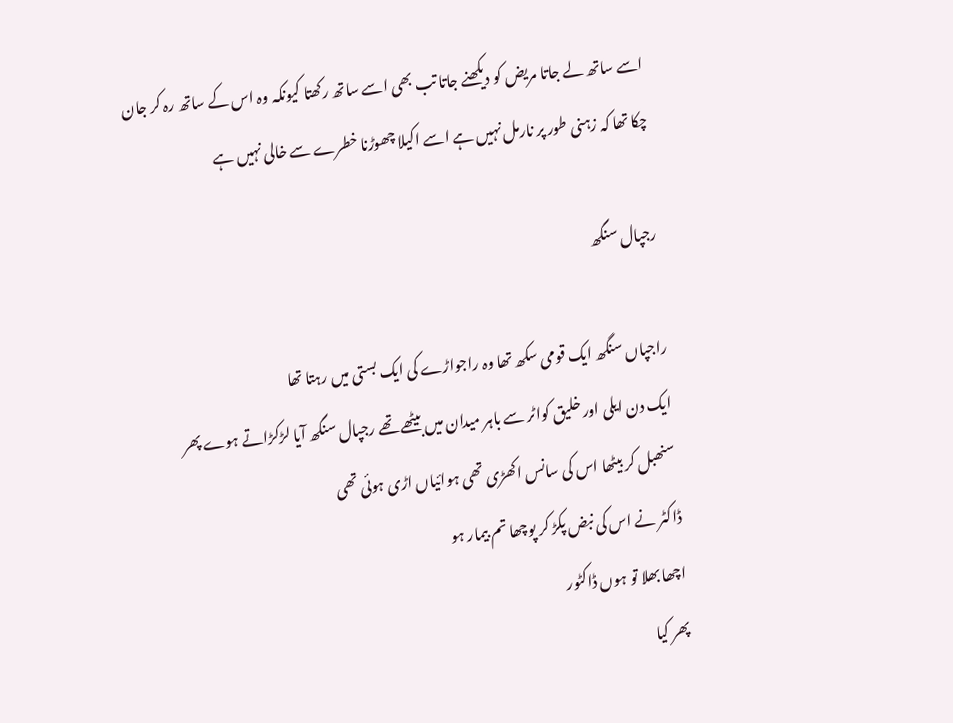اسے ساتھ لے جاتا مریض کو دیکھنے جاتا تب بھی اسے ساتھ رکھتا کیونکہ وہ اس کے ساتھ رہ کر جان چکا تھا کہ زہنی طور پر نارمل نہیں ہے اسے اکیلا چھوڑنا خطرے سے خالی نہیں ہے

رجپال سنگھ

راجپاں سنگھ ایک قومی سکھ تھا وہ راجواڑے کی ایک بستی میں رہتا تھا
ایک دن ایلی اور خلیق کواٹر سے باہر میدان میں بیٹھے تھے رجپال سنگھ آیا لڑکڑاتے ہوے پھر سنھبل کر بیٹھا اس کی سانس اکھڑی تھی ہوائیاں اڑی ہوئی تھی
ڈاکٹر نے اس کی نبض پکڑ کر پوچھا تم بیمار ہو
اچھا بھلا تو ہوں ڈاکٹور
پھر کیا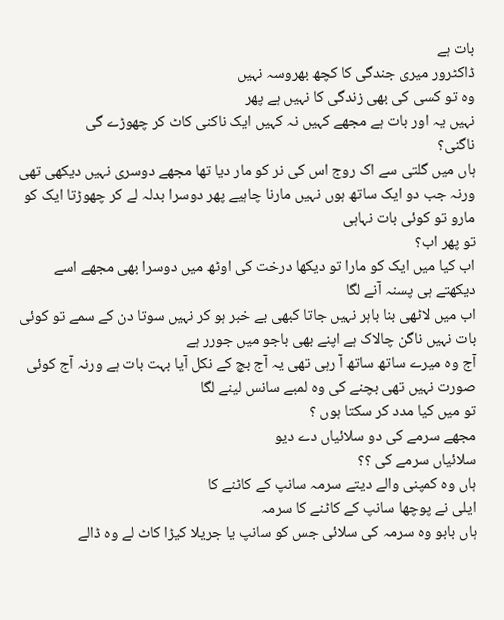بات ہے
ڈاکٹرور میری جندگی کا کچھ بھروسہ نہیں
وہ تو کسی کی بھی زندگی کا نہیں ہے پھر
نہیں یہ اور بات ہے مجھے کہیں نہ کہیں ایک ناکنی کاٹ کر چھوڑے گی
ناگنی؟
ہاں میں گلتی سے اک روج اس کی نر کو مار دیا تھا مجھے دوسری نہیں دیکھی تھی ورنہ جب دو ایک ساتھ ہوں نہیں مارنا چاہیے پھر دوسرا بدلہ لے کر چھوڑتا ایک کو مارو تو کوئی بات نہاہی
تو پھر اب؟
اب کیا میں ایک کو مارا تو دیکھا درخت کی اوٹھ میں دوسرا بھی مجھے اسے دیکھتے ہی پسنہ آنے لگا
اب میں لاٹھی بنا باہر نہیں جاتا کبھی بے خبر ہو کر نہیں سوتا دن کے سمے تو کوئی بات نہیں ناگن چالاک ہے اپنے بھی باجو میں جورر ہے
آج وہ میرے ساتھ ساتھ آ رہی تھی یہ آج بچ کے نکل آیا بہت بات ہے ورنہ آج کوئی صورت نہیں تھی بچنے کی وہ لمبے سانس لینے لگا
تو میں کیا مدد کر سکتا ہوں ؟
مجھے سرمے کی دو سلائیاں دے دیو
سلائیاں سرمے کی ؟؟
ہاں وہ کمپنی والے دیتے سرمہ سانپ کے کاٹنے کا
ایلی نے پوچھا سانپ کے کاٹنے کا سرمہ
ہاں بابو وہ سرمہ کی سلائی جس کو سانپ یا جریلا کیڑا کاٹ لے وہ ڈالے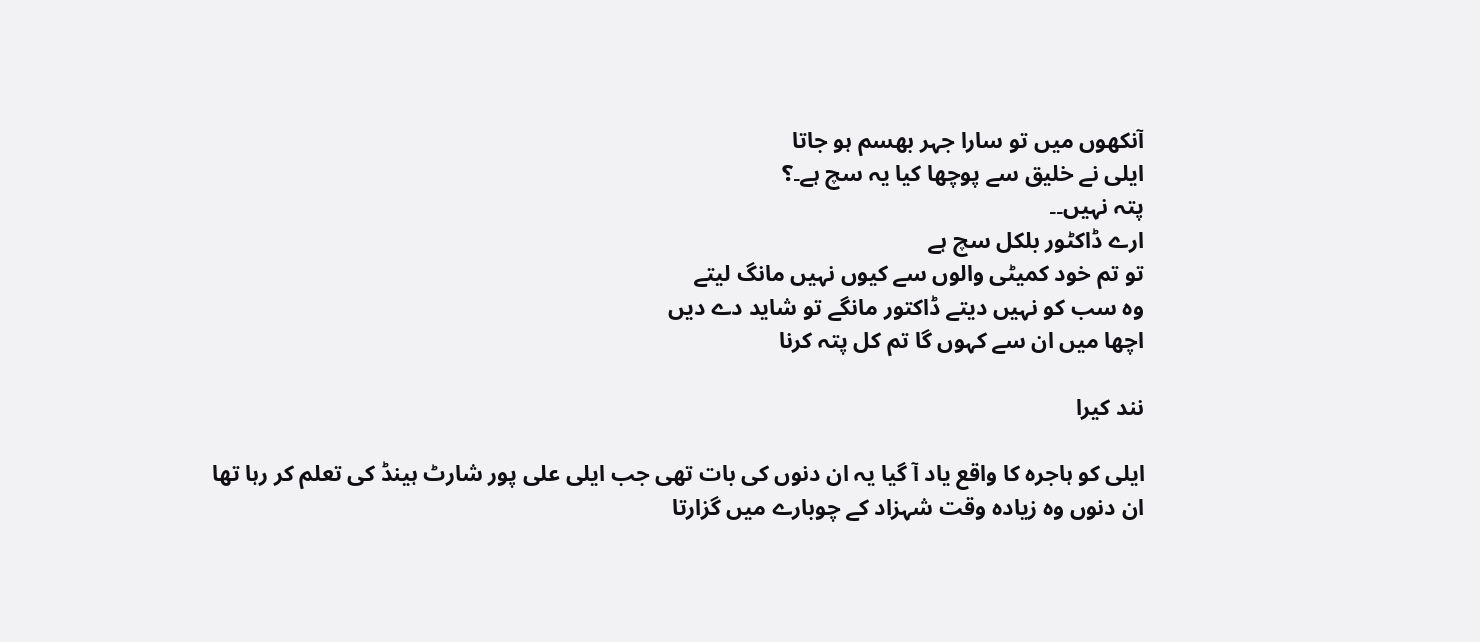آنکھوں میں تو سارا جہر بھسم ہو جاتا
ایلی نے خلیق سے پوچھا کیا یہ سچ ہے۔؟
پتہ نہیں۔۔
ارے ڈاکٹور بلکل سچ ہے
تو تم خود کمیٹی والوں سے کیوں نہیں مانگ لیتے
وہ سب کو نہیں دیتے ڈاکتور مانگے تو شاید دے دیں
اچھا میں ان سے کہوں گا تم کل پتہ کرنا

نند کیرا

ایلی کو ہاجرہ کا واقع یاد آ گیا یہ ان دنوں کی بات تھی جب ایلی علی پور شارٹ ہینڈ کی تعلم کر رہا تھا
ان دنوں وہ زیادہ وقت شہزاد کے چوبارے میں گزارتا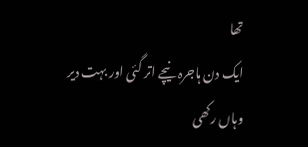تھا
ایک دن ہاجرہ نیچے اتر گئی اور بہت دیر وہاں رکھی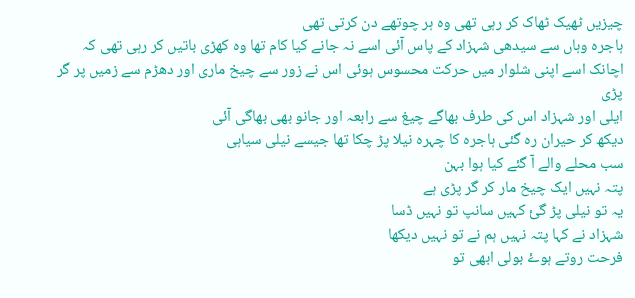چیزیں ٹھیک ٹھاک کر رہی تھی وہ ہر چوتھے دن کرتی تھی
ہاجرہ وہاں سے سیدھی شہزاد کے پاس آئی اسے نہ جانے کیا کام تھا وہ کھڑی باتیں کر رہی تھی کہ اچانک اسے اپنی شلوار میں حرکت محسوس ہوئی اس نے زور سے چیخ ماری اور دھڑم سے زمیں پر گر پڑی
ایلی اور شہزاد اس کی طرف بھاگے چیغ سے رابعہ اور جانو بھی بھاگی آئی
دیکھ کر حیران رہ گئی ہاجرہ کا چہرہ نیلا پڑ چکا تھا جیسے نیلی سیاہی
سب محلے والے آ گئے کیا ہوا بہن
پتہ نہیں ایک چیخ مار کر گر پڑی ہے
یہ تو نیلی پڑ گئ کہیں سانپ تو نہیں ڈسا
شہزاد نے کہا پتہ نہیں ہم نے تو نہیں دیکھا
فرحت روتے ہوۓ بولی ابھی تو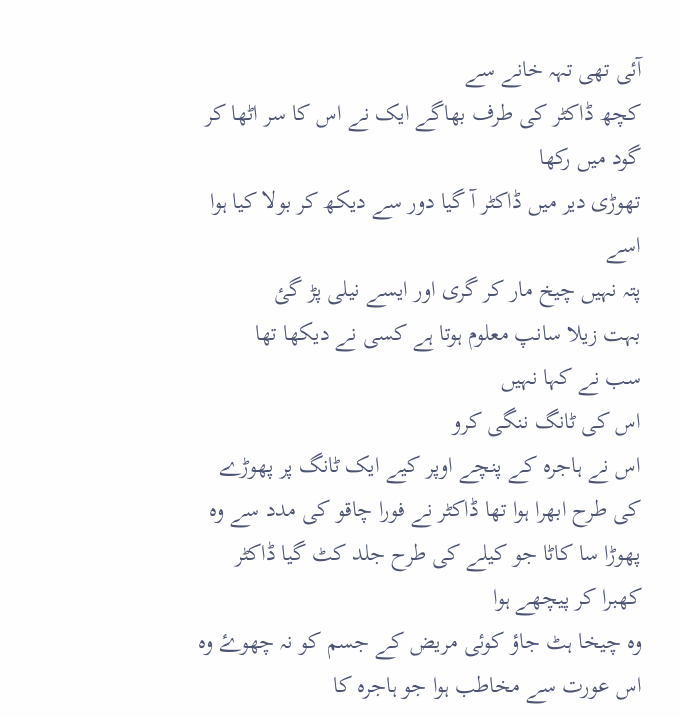آئی تھی تہہ خانے سے
کچھ ڈاکٹر کی طرف بھاگے ایک نے اس کا سر اٹھا کر گود میں رکھا
تھوڑی دیر میں ڈاکٹر آ گیا دور سے دیکھ کر بولا کیا ہوا اسے
پتہ نہیں چیخ مار کر گری اور ایسے نیلی پڑ گئ
بہت زیلا سانپ معلوم ہوتا ہے کسی نے دیکھا تھا
سب نے کہا نہیں
اس کی ٹانگ ننگی کرو
اس نے ہاجرہ کے پنچے اوپر کیے ایک ٹانگ پر پھوڑے کی طرح ابھرا ہوا تھا ڈاکٹر نے فورا چاقو کی مدد سے وہ پھوڑا سا کاٹا جو کیلے کی طرح جلد کٹ گیا ڈاکٹر کھبرا کر پیچھے ہوا
وہ چیخا ہٹ جاؤ کوئی مریض کے جسم کو نہ چھوۓ وہ اس عورت سے مخاطب ہوا جو ہاجرہ کا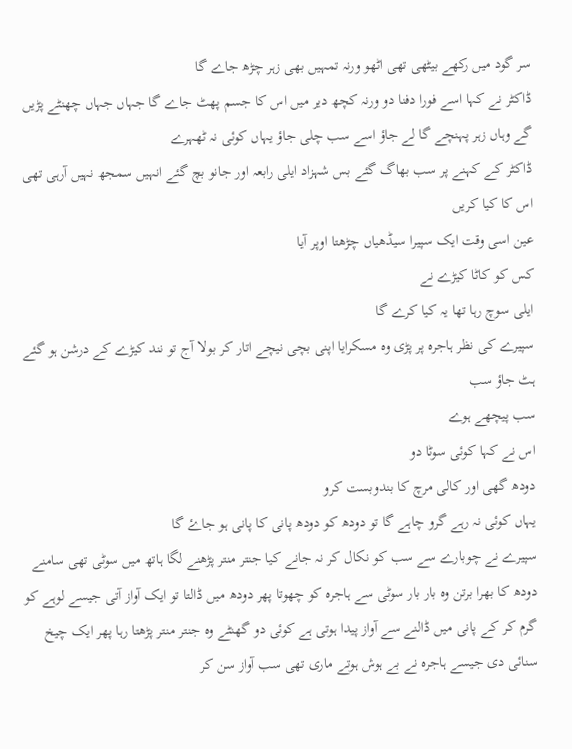سر گود میں رکھے بیٹھی تھی اٹھو ورنہ تمہیں بھی زہر چڑھ جاے گا
ڈاکٹر نے کہا اسے فورا دفنا دو ورنہ کچھ دیر میں اس کا جسم پھٹ جاے گا جہاں جہاں چھنٹے پڑیں گے وہاں زہر پہنچے گا لے جاؤ اسے سب چلی جاؤ یہاں کوئی نہ ٹھہرے
ڈاکٹر کے کہنے پر سب بھاگ گئے بس شہزاد ایلی رابعہ اور جانو بچ گئے انہیں سمجھ نہیں آرہی تھی اس کا کیا کریں
عین اسی وقت ایک سپیرا سیڈھیاں چڑھتا اوپر آیا
کس کو کاٹا کیڑے نے
ایلی سوچ رہا تھا یہ کیا کرے گا
سپیرے کی نظر ہاجرہ پر پڑی وہ مسکرایا اپنی بچی نیچے اتار کر بولا آج تو نند کیڑے کے درشن ہو گئے ہٹ جاؤ سب
سب پیچھے ہوے
اس نے کہا کوئی سوٹا دو
دودھ گھی اور کالی مرچ کا بندوبست کرو
یہاں کوئی نہ رہے گرو چاہے گا تو دودھ کو دودھ پانی کا پانی ہو جاۓ گا
سپیرے نے چوبارے سے سب کو نکال کر نہ جانے کیا جنتر منتر پڑھنے لگا ہاتھ میں سوٹی تھی سامنے دودھ کا بھرا برتن وہ بار بار سوٹی سے ہاجرہ کو چھوتا پھر دودھ میں ڈالتا تو ایک آواز آتی جیسے لوہے کو گرم کر کے پانی میں ڈالنے سے آواز پیدا ہوتی ہے کوئی دو گھنٹے وہ جنتر منتر پڑھتا رہا پھر ایک چیخ سنائی دی جیسے ہاجرہ نے بے ہوش ہوتے ماری تھی سب آواز سن کر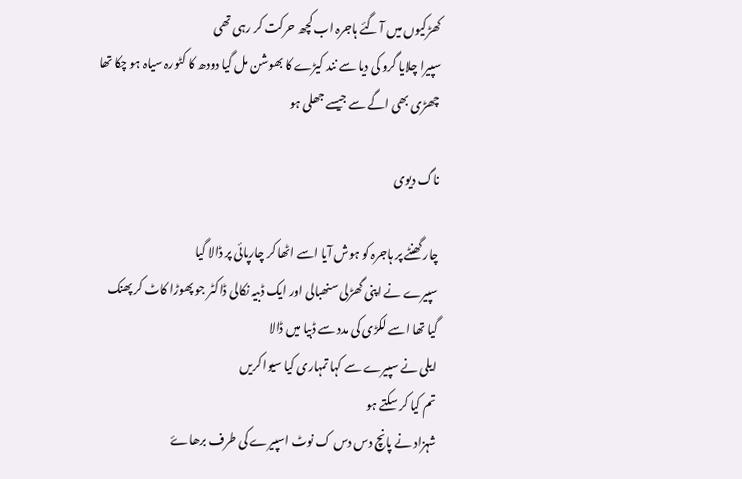کھڑکیوں میں آ گئے ہاجرہ اب کچھ حرکت کر رہی تھی
سپیرا چلایا گرو کی دیا سے نند کیڑے کا بھوشن مل گیا دودھ کا کٹورہ سیاہ ہو چکا تھا چھڑی بھی اگے سے جیسے جھلی ہو

ناگ دیوی

چار گھنٹے پر ہاجرہ کو ہوش آیا اسے اٹھا کر چارپائی پر ڈالا گیا
سپیرے نے اپنی گھڑلی سنھبالی اور ایک ڈبیہ نکالی ڈاکٹر جو پھوڑا کاٹ کر پھنک گیا تھا اسے لکڑی کی مدد سے ڈبیا میں ڈالا
ایلی نے سپیرے سے کہا تمہاری کیا سیوا کریں
تم کیا کر سکتے ہو
شہزاد نے پانچ دس دس ک نوٹ اسپیرے کی طرف برھاۓ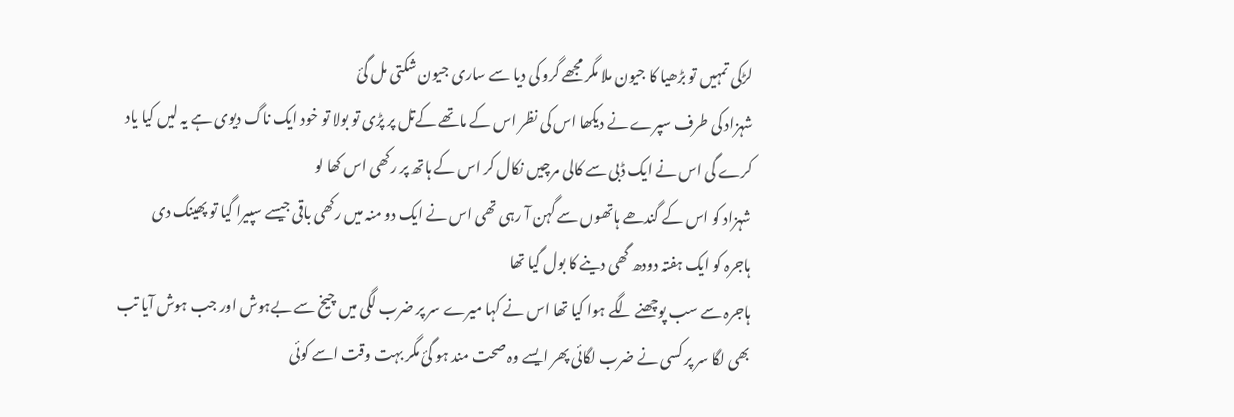لڑکی تمہیں تو بڑھیا کا جیون ملا مگر مجھے گرو کی دیا سے ساری جیون شکتی مل گئ
شہزاد کی طرف سپرے نے دیکھا اس کی نظر اس کے ماتھے کےتل پر پڑی تو بولا تو خود ایک ناگ دیوی ہے یہ لیں کیا یاد کرے گی اس نے ایک ڈبی سے کالی مرچیں نکال کر اس کے ہاتھ پر رکھی اس کھا لو
شہزاد کو اس کے گندھے ہاتھوں سے گہن آ رہی تھی اس نے ایک دو منہ میں رکھی باقی جیسے سپیرا گیا تو پھینک دی
ہاجرہ کو ایک ہفتہ دودھ گھی دینے کا بول گیا تھا
ہاجرہ سے سب پوچھنے لگے ہوا کیا تھا اس نے کہا میرے سر پر ضرب لگی میں چیخ سے بےہوش اور جب ہوش آیا تب بھی لگا سر پر کسی نے ضرب لگائی پھر ایسے وہ صحت مند ہو گئ مگر بہت وقت اسے کوئی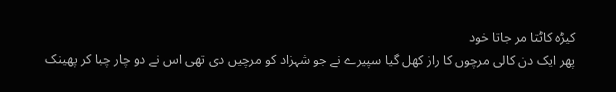کیڑہ کاٹتا مر جاتا خود
پھر ایک دن کالی مرچوں کا راز کھل گیا سپیرے نے جو شہزاد کو مرچیں دی تھی اس نے دو چار چبا کر پھینک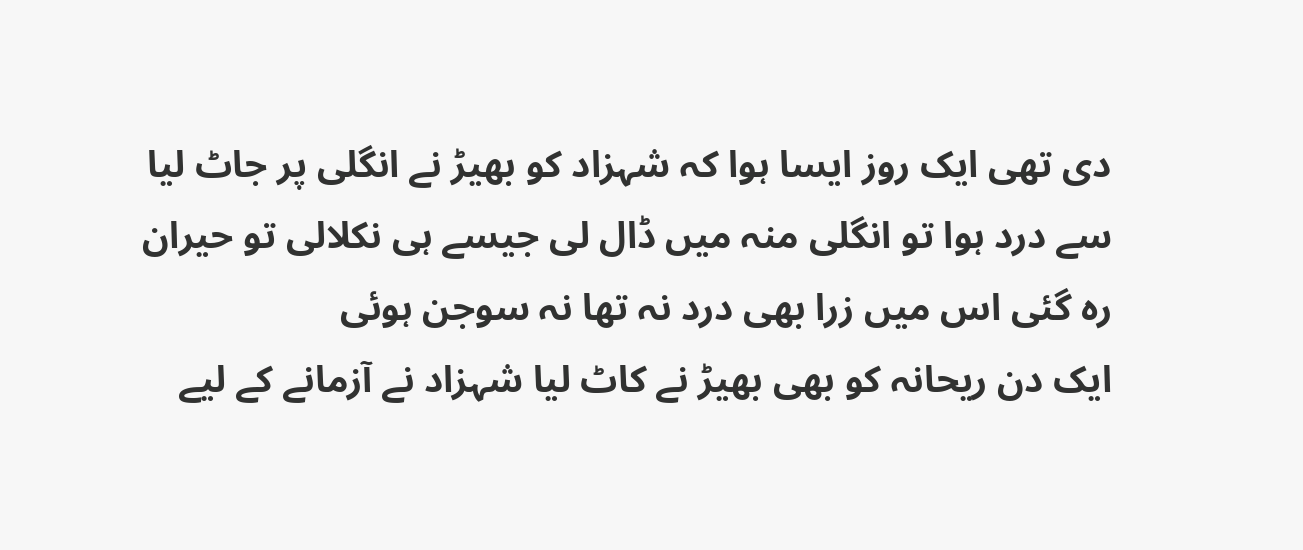دی تھی ایک روز ایسا ہوا کہ شہزاد کو بھیڑ نے انگلی پر جاٹ لیا سے درد ہوا تو انگلی منہ میں ڈال لی جیسے ہی نکلالی تو حیران رہ گئی اس میں زرا بھی درد نہ تھا نہ سوجن ہوئی
ایک دن ریحانہ کو بھی بھیڑ نے کاٹ لیا شہزاد نے آزمانے کے لیے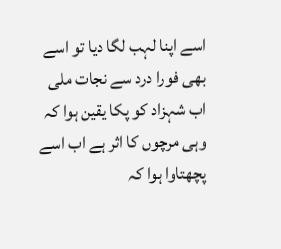اسے اپنا لہب لگا دیا تو اسے بھی فورا درد سے نجات ملی اب شہزاد کو پکا یقین ہوا کہ وہی مرچوں کا اثر ہے اب اسے پچھتاوا ہوا کہ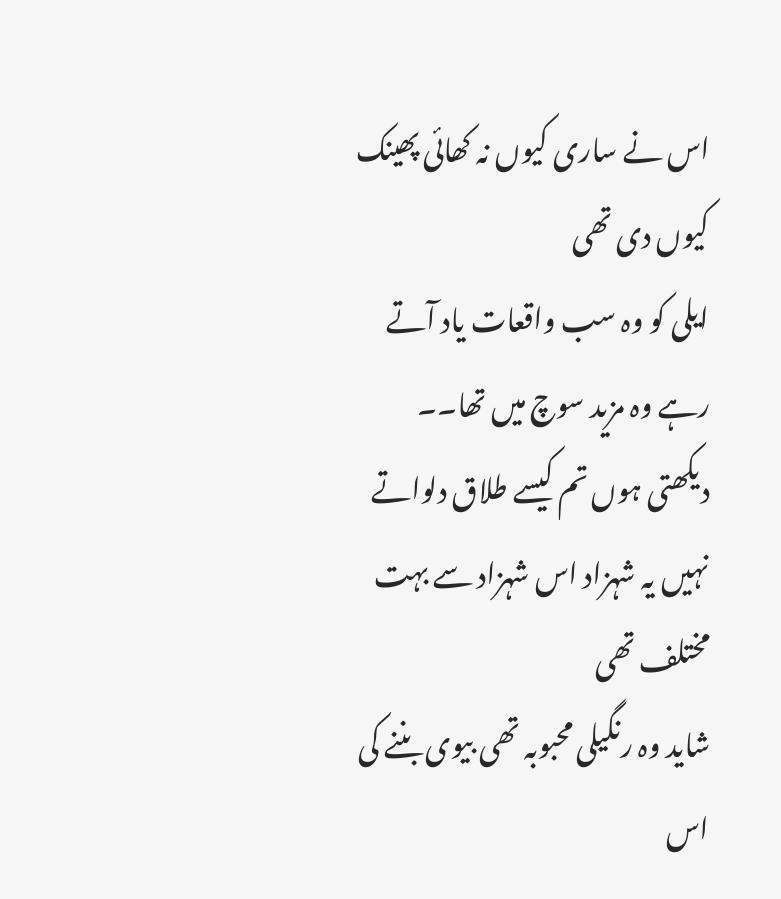اس نے ساری کیوں نہ کھائی پھینک کیوں دی تھی
ایلی کو وہ سب واقعات یاد آتے رہے وہ مزید سوچ میں تھا۔۔
دیکھتی ہوں تم کیسے طلاق دلواتے نہیں یہ شہزاد اس شہزاد سے بہت مختلف تھی
شاید وہ رنگیلی محبوبہ تھی بیوی بننے کی اس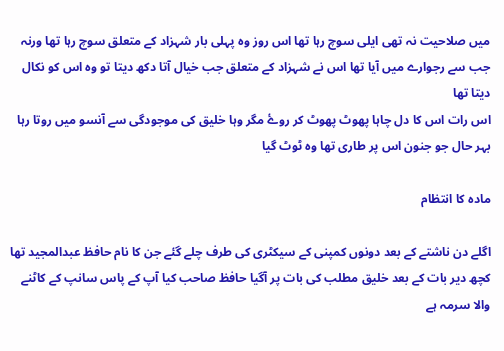میں صلاحیت نہ تھی ایلی سوچ رہا تھا اس روز وہ پہلی بار شہزاد کے متعلق سوچ رہا تھا ورنہ جب سے رجوارے میں آیا تھا اس نے شہزاد کے متعلق جب خیال آتا دکھ دیتا تو وہ اس کو نکال دیتا تھا
اس رات اس کا دل چاہا پھوٹ پھوٹ کر روۓ مگر وہا خلیق کی موجودگی سے آنسو میں روتا رہا بہر حال جو جنون اس پر طاری تھا وہ ٹوٹ گیا

مادہ کا انتظام

اگلے دن ناشتے کے بعد دونوں کمپنی کے سیکٹری کی طرف چلے گئے جن کا نام حافظ عبدالمجید تھا کچھ دیر بات کے بعد خلیق مطلب کی بات پر آگیا حافظ صاحب کیا آپ کے پاس سانپ کے کاٹنے والا سرمہ ہے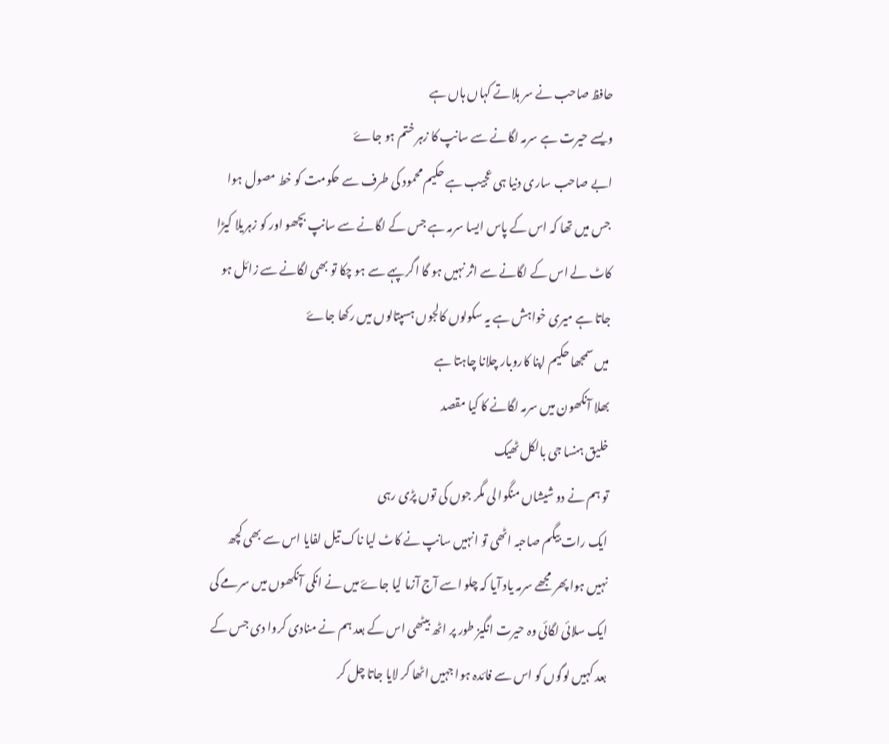حافظ صاحب نے سر ہلاتے کہاں ہاں ہے
ویسے حیرت ہے سرمہ لگانے سے سانپ کا زہر ختم ہو جاۓ
ابے صاحب ساری دنیا ہی عجیب ہے حکیم محمود کی طرف سے حکومت کو خط مصول ہوا جس میں تھا کہ اس کے پاس ایسا سرمہ ہے جس کے لگانے سے سانپ بچھو اور کو زہریلا کیڑا کاٹ لے اس کے لگانے سے اثر نہیں ہو گا اگر پہے سے ہو چکا تو بھی لگانے سے زائل ہو جاتا ہے میری خواہش ہے یہ سکولوں کالجوں ہسپتالوں میں رکھا جاۓ
میں سمجھا حکیم اپنا کاروبار چلانا چاہتا ہے
بھلا آنکھون میں سرمہ لگانے کا کیا مقصد
خلیق ہنسا جی بالکل ٹھیک
تو ہم نے دو شیشاں منگوا لی مگر جوں کی توں پڑی رہی
ایک رات بیگم صاحبہ اٹھی تو انہیں سانپ نے کاٹ لیا ناک تیل لفایا اس سے بھی کچھ نہیں ہوا پھر مجھے سرمہ یاد آیا کہ چلو اسے آج آزما لیا جاۓ میں نے انکی آنکھوں میں سرمے کی ایک سلائی لگائی وہ حیرت انگیز طور پر اٹھ بیٹھی اس کے بعد ہم نے منادی کروا دی جس کے بعد کہیں لوگوں کو اس سے فائدہ ہوا جہیں اٹھا کر لایا جاتا چل کر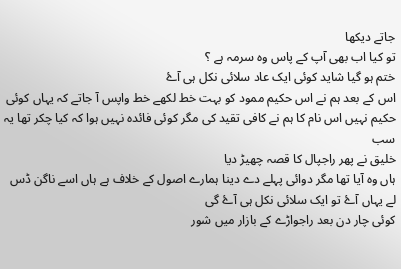جاتے دیکھا
تو کیا اب بھی آپ کے پاس وہ سرمہ ہے ؟
ختم ہو گیا شاید کوئی ایک عاد سلائی نکل ہی آۓ
اس کے بعد ہم نے اس حکیم ممود کو بہت خط لکھے خط واپس آ جاتے کہ یہاں کوئی حکیم نہیں اس نام کا ہم نے کافی تقید کی مگر کوئی فائدہ نہیں ہوا کہ کیا چکر تھا یہ سب
خلیق نے پھر راجپال کا قصہ چھیڑ دیا
ہاں وہ آیا تھا مگر دوائی پہلے دے دینا ہمارے اصول کے خلاف ہے ہاں اسے ناگن ڈس لے یہاں آۓ تو ایک سلائی نکل ہی آۓ گی
کوئی چار دن بعد راجواڑے کے بازار میں شور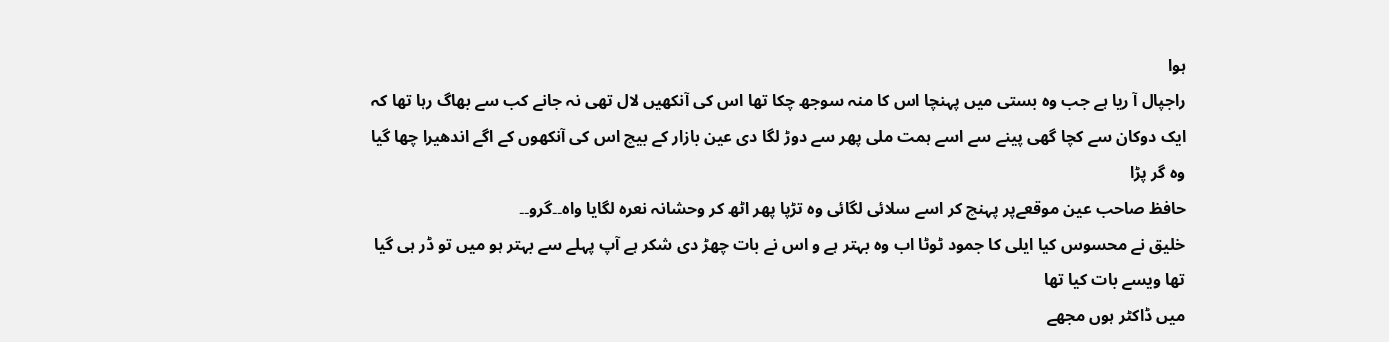ہوا
راجپال آ ریا ہے جب وہ بستی میں پہنچا اس کا منہ سوجھ چکا تھا اس کی آنکھیں لال تھی نہ جانے کب سے بھاگ رہا تھا کہ ایک دوکان سے کچا گھی پینے سے اسے ہمت ملی پھر سے دوڑ لگا دی عین بازار کے بیچ اس کی آنکھوں کے اگے اندھیرا چھا گیا وہ گر پڑا
حافظ صاحب عین موقعےپر پہنچ کر اسے سلائی لگائی وہ تڑپا پھر اٹھ کر وحشانہ نعرہ لگایا واہ۔۔گرو۔۔
خلیق نے محسوس کیا ایلی کا جمود ٹوٹا اب وہ بہتر ہے و اس نے بات چھڑ دی شکر ہے آپ پہلے سے بہتر ہو میں تو ڈر ہی گیا تھا ویسے بات کیا تھا
میں ڈاکٹر ہوں مجھے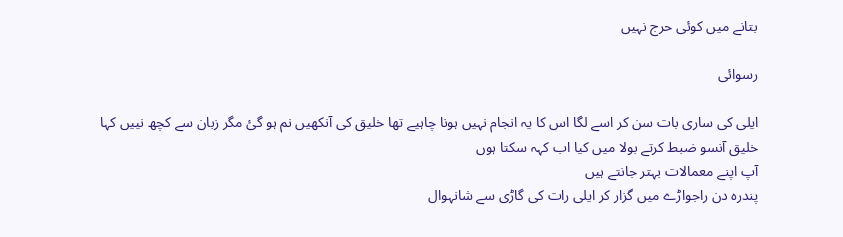بتانے میں کوئی حرج نہیں

رسوائی

ایلی کی ساری بات سن کر اسے لگا اس کا یہ انجام نہیں ہونا چاہیے تھا خلیق کی آنکھیں نم ہو گئ مگر زبان سے کچھ نییں کہا
خلیق آنسو ضبط کرتے بولا میں کیا اب کہہ سکتا ہوں
آپ اپنے معمالات بہتر جانتے ہیں
پندرہ دن راجواڑے میں گزار کر ایلی رات کی گاڑی سے شانہوال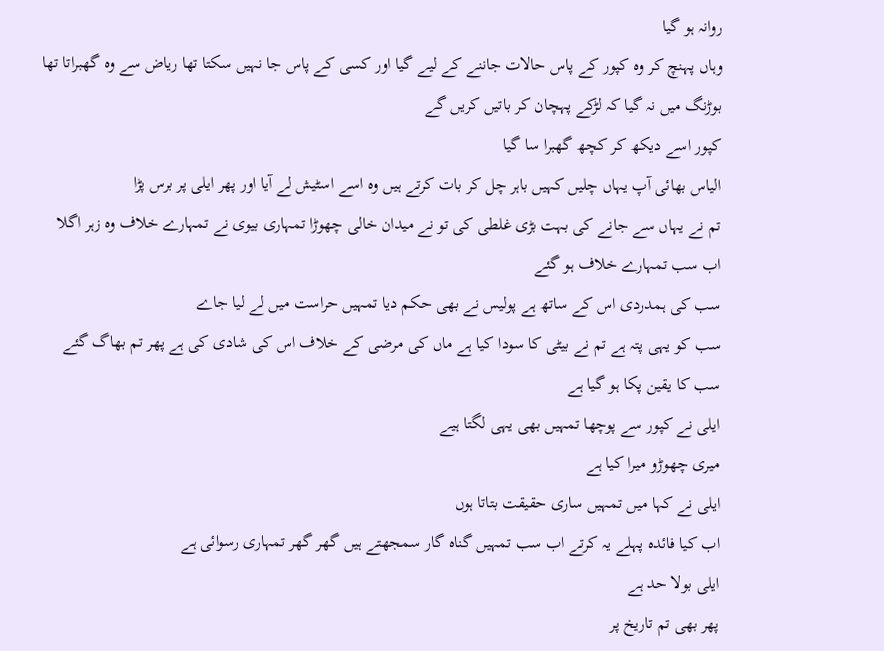روانہ ہو گیا
وہاں پہنچ کر وہ کپور کے پاس حالات جاننے کے لیے گیا اور کسی کے پاس جا نہیں سکتا تھا ریاض سے وہ گھبراتا تھا
بوڑنگ میں نہ گیا کہ لڑکے پہچان کر باتیں کریں گے
کپور اسے دیکھ کر کچھ گھبرا سا گیا
الیاس بھائی آپ یہاں چلیں کہیں باہر چل کر بات کرتے ہیں وہ اسے اسٹیش لے آیا اور پھر ایلی پر برس پڑا
تم نے یہاں سے جانے کی بہت بڑی غلطی کی تو نے میدان خالی چھوڑا تمہاری بیوی نے تمہارے خلاف وہ زہر اگلا اب سب تمہارے خلاف ہو گئے
سب کی ہمدردی اس کے ساتھ ہے پولیس نے بھی حکم دیا تمہیں حراست میں لے لیا جاے
سب کو یہی پتہ ہے تم نے بیٹی کا سودا کیا ہے ماں کی مرضی کے خلاف اس کی شادی کی ہے پھر تم بھاگ گئے سب کا یقین پکا ہو گیا ہے
ایلی نے کپور سے پوچھا تمہیں بھی یہی لگتا ہیے
میری چھوڑو میرا کیا ہے
ایلی نے کہا میں تمہیں ساری حقیقت بتاتا ہوں
اب کیا فائدہ پہلے یہ کرتے اب سب تمہیں گناہ گار سمجھتے ہیں گھر گھر تمہاری رسوائی ہے
ایلی بولا حد ہے
پھر بھی تم تاریخ پر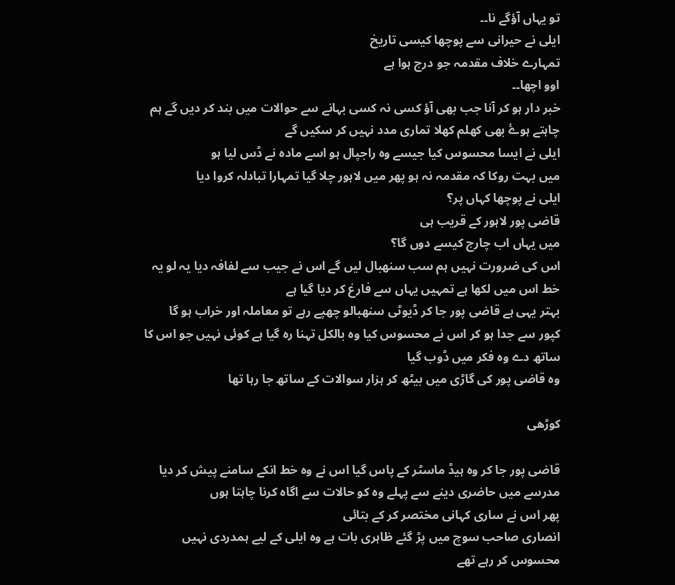تو یہاں آؤگے نا۔۔
ایلی نے حیرانی سے پوچھا کیسی تاریخ
تمہارے خلاف مقدمہ جو درج ہوا ہے
اوو اچھا۔۔
خبر دار ہو کر آنا جب بھی آؤ کسی نہ کسی بہانے سے حوالات میں بند کر دیں گے ہم چاہتے ہوۓ بھی کھلم کھلا تماری مدد نہیں کر سکیں گے
ایلی نے ایسا محسوس کیا جیسے وہ راجپال ہو اسے مادہ نے ڈس لیا ہو
میں بہت روکا کہ مقدمہ نہ ہو پھر میں لاہور چلا گیا تمہارا تبادلہ کروا دیا
ایلی نے پوچھا کہاں پر؟
قاضی پور لاہور کے قریب ہی
میں یہاں اب چارج کیسے دوں گا؟
اس کی ضرورت نہیں ہم سب سنھبال لیں گے اس نے جیب سے لفافہ دیا یہ لو یہ خط اس میں لکھا ہے تمہیں یہاں سے فارغ کر دیا گیا ہے
بہتر یہی ہے قاضی پور جا کر ڈیوٹی سنھبالو چھپے رہے تو معاملہ اور خراب ہو گا
کپور سے جدا ہو کر اس نے محسوس کیا وہ بالکل تہنا رہ گیا ہے کوئی نہیں جو اس کا ساتھ دے وہ فکر میں ڈوب گیا
وہ قاضی پور کی گاڑی میں بیٹھ کر ہزار سوالات کے ساتھ جا رہا تھا

کوڑھی

قاضی پور جا کر وہ ہیڈ ماسٹر کے پاس گیا اس نے وہ خط انکے سامنے پیش کر دیا
مدرسے میں حاضری دینے سے پہلے وہ کو حالات سے اگاہ کرنا چاہتا ہوں
پھر اس نے ساری کہانی مختصر کر کے بتائی
انصاری صاحب سوچ میں پڑ گئے ظاہری بات ہے وہ ایلی کے لیے ہمدردی نہیں محسوس کر رہے تھے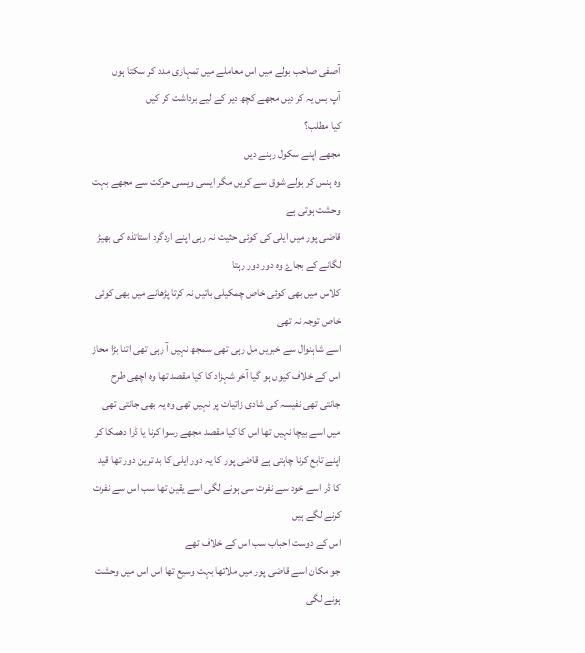آصفی صاحب بولے میں اس معاملے میں تمہاری مدد کر سکتا ہوں
آپ بس یہ کر دیں مجھے کچھ دیر کے لیے برداشت کر کیں
کیا مطلب؟
مجھے اپنے سکول رہنے دیں
وہ ہنس کر بولے شوق سے کریں مگر ایسی ویسی حرکت سے مجھے بہت وحشت ہوتی ہے
قاضی پور میں ایلی کی کوئی حثیت نہ رہی اپنے اردگرد استاتذہ کی بھیڑ لگانے کے بجاۓ وہ دور دور رہتا
کلاس میں بھی کوئی خاص چمکیلی باتیں نہ کرتا پڑھانے میں بھی کوئی خاص توجہ نہ تھی
اسے شاہنوال سے خبریں مل رہی تھی سمجھ نہیں آ رہی تھی اتنا بڑا محاز اس کے خلاف کیوں ہو گیا آخر شہزاد کا کیا مقصد تھا وہ اچھی طرح جانتی تھی نفیسہ کی شادی زاتیات پر نہیں تھی وہ یہ بھی جانتی تھی میں اسے بیچا نہیں تھا اس کا کیا مقصد مجھے رسوا کرنا یا ڈرا دھمکا کر اپنے تابع کرنا چاہتی ہے قاضی پور کا یہ دور ایلی کا بد ترین دور تھا قید کا ڈر اسے خود سے نفرت سی ہونے لگی اسے یقین تھا سب اس سے نفرت کرنے لگے ہیں
اس کے دوست احباب سب اس کے خلاف تھے
جو مکان اسے قاضی پور میں ملاتھا بہت وسیع تھا اس اس میں وحشت ہونے لگی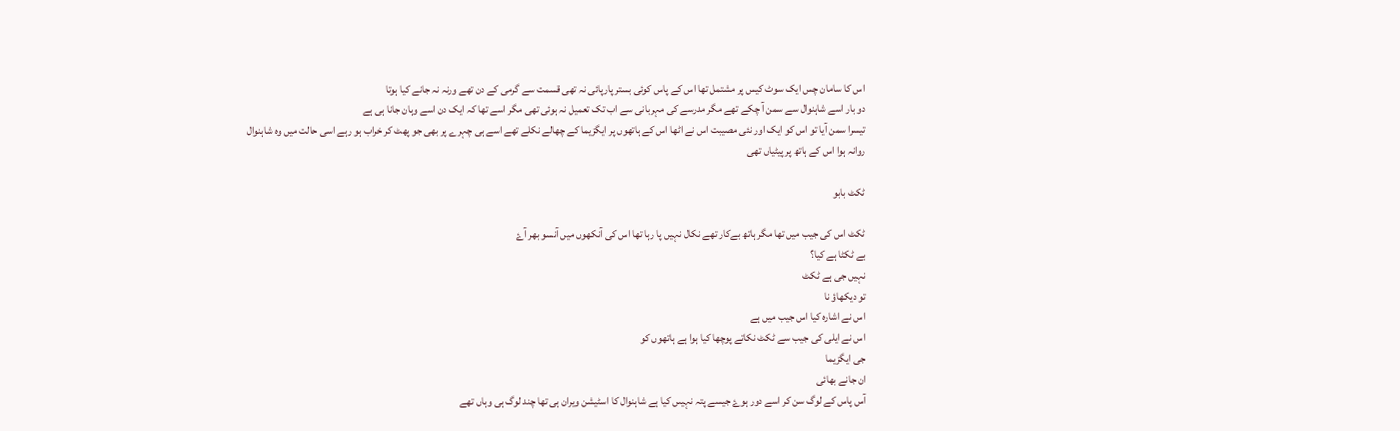اس کا سامان چس ایک سوٹ کیس پر مشتمل تھا اس کے پاس کوئی بستر پارپائی نہ تھی قسمت سے گرمی کے دن تھے ورنہ نہ جانے کیا ہوتا
دو بار اسے شاہنوال سے سمن آ چکے تھے مگر مدرسے کی مہربانی سے اب تک تعمیل نہ ہوئی تھی مگر اسے تھا کہ ایک دن اسے وہان جانا ہی ہے
تیسرا سمن آیا تو اس کو ایک اور نئی مصیبت اس نے اٹھا اس کے ہاتھوں پر ایگزیما کے چھالے نکلے تھے اسے ہی چہرے پر بھی جو پھٹ کر خراب ہو رہے اسی حالت میں وہ شاہنوال روانہ ہوا اس کے ہاتھ پر پیٹیاں تھی

ٹکٹ بابو

ٹکٹ اس کی جیب میں تھا مگر ہاتھ بےکار تھے نکال نہیں پا رہا تھا اس کی آنکھوں میں آنسو بھر آۓ
بے ٹکٹا ہے کیا؟
نہیں جی ہے ٹکٹ
تو دیکھاؤ نا
اس نے اشارہ کیا اس جیب میں ہے
اس نے ایلی کی جیب سے ٹکٹ نکاتے پوچھا کیا ہوا ہے ہاتھوں کو
جی ایگزیما
ان جانے بھائی
آس پاس کے لوگ سن کر اسے دور ہوۓ جیسے پتہ نہیںں کیا ہے شاہنوال کا اسٹیشن ویران ہی تھا چند لوگ ہی وہاں تھے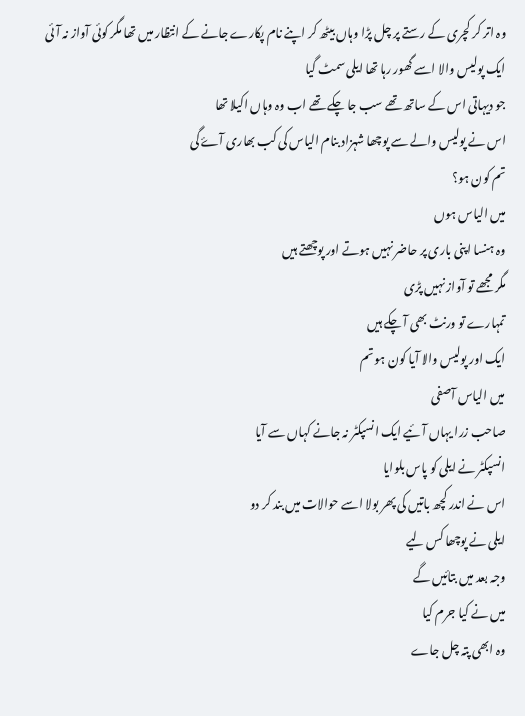وہ اتر کر کچری کے رستے پر چل پڑا وہاں بیٹھ کر اپنے نام پکارے جانے کے انتظار میں تھا مگر کوئی آواز نہ آئی
ایک پولیس والا اسے گھور رہا تھا ایلی سمٹ گیا
جو دیہاتی اس کے ساتھ تھے سب جا چکے تھے اب وہ وہاں اکیلا تھا
اس نے پولیس والے سے پوچھا شہزاد بنام الیاس کی کب بھاری آۓ گی
تم کون ہو؟
میں الیاس ہوں
وہ ہنسا اپنی باری پر حاضر نہیں ہوتے اور پوچھتے ہیں
مگر مجھے تو آواز نہیں پڑی
تمہارے تو ورنٹ بھی آ چکے ہیں
ایک اور پولیس والا آیا کون ہو تم
میں الیاس آصفی
صاحب زرا یہاں آئیے ایک انسپکٹر نہ جانے کہاں سے آیا
انسپکٹر نے ایلی کو پاس بلوایا
اس نے اندر کچھ باتیں کی پھر بولا اسے حوالات میں بند کر دو
ایلی نے پوچھا کس لیے
وجہ بعد میں بتائیں گے
میں نے کیا جرم کیا
وہ ابھی پتہ چل جاے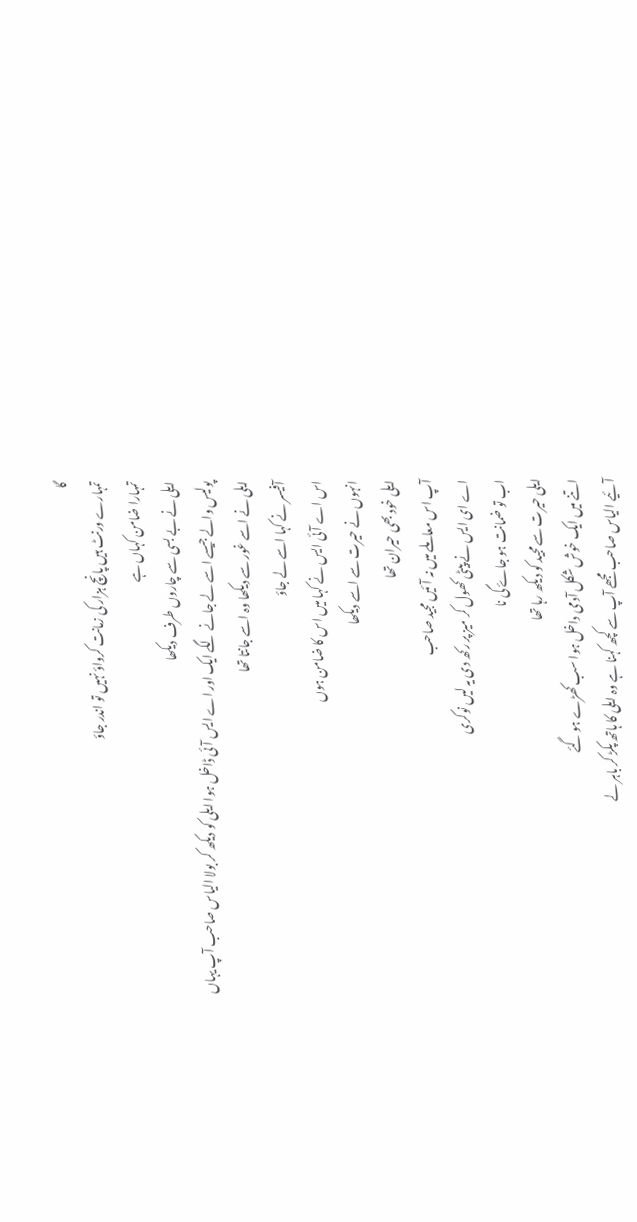گا
تمہارے ورنٹ ہیں پانچ ہزار کی زمانت کرواؤ نہیں تو اندر جاؤ
تمہارا ضامن کہاں ہے
ایلی نے بے بسی سے چاروں طرف دیکھا
پولیس والے جیسے اسے لے جانے لگے ایک اور اے ایس آئی ڈاخل ہوا ایلی کو دیکھ کر بولا الیاس صاحب آپ یہاں
ایلی نے اسے غور سے دیکھا وہ اسے جانتا تھا
آفیسر نے کہا اسے لے جاؤ
اس اے آئی ایس نے کہا میں اس کا ضامن ہوں
انہوں نے حیرت سے اسے دیکھا
ایلی خود بھی حیران تھا
آپ اس معاملے میں نہ آئیں مجید صاحب
اے ای ایس نے پیٹی کھول کر میز پر رکھ دی یہ لیں نوکری
اب تو ضمانت ہو جاۓ گی نا
ایلی حیرت سے مجید کو دیکھ رہا تھا
اتنے میں ایک خوش شکل آدمی داخل ہوا سب کھڑے ہو گئے
آئیے الیاس صاحب مجھے آپ سے کچھ کہنا ہے وہ ایلی کا ہاتھ پکڑ کر باہر لے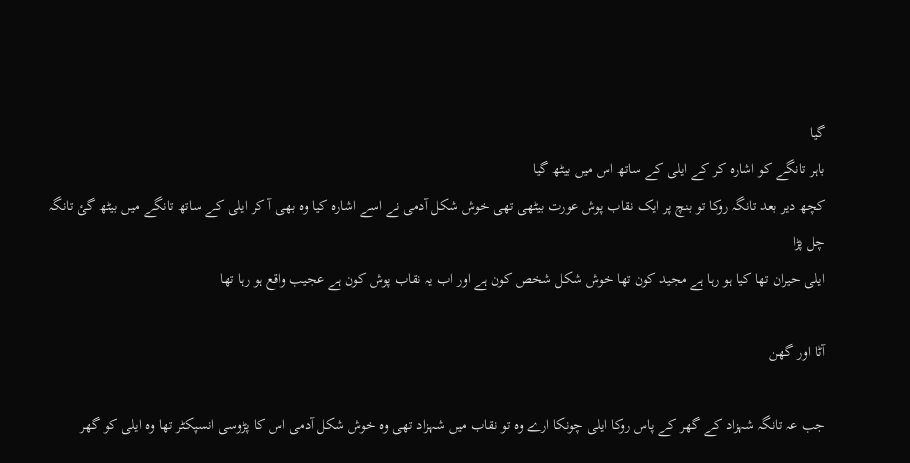گیا
باہر تانگے کو اشارہ کر کے ایلی کے ساتھ اس میں بیٹھ گیا
کچھ دیر بعد تانگہ روکا تو بنچ پر ایک نقاب پوش عورت بیٹھی تھی خوش شکل آدمی نے اسے اشارہ کیا وہ بھی آ کر ایلی کے ساتھ تانگے میں بیٹھ گئ تانگہ چل پڑا
ایلی حیران تھا کیا ہو رہا ہے مجید کون تھا خوش شکل شخص کون ہے اور اب یہ نقاب پوش کون ہے عجیب واقع ہو رہا تھا

آٹا اور گھن

جب عہ تانگہ شہزاد کے گھر کے پاس روکا ایلی چونکا ارے وہ تو نقاب میں شہزاد تھی وہ خوش شکل آدمی اس کا پڑوسی انسپکٹر تھا وہ ایلی کو گھر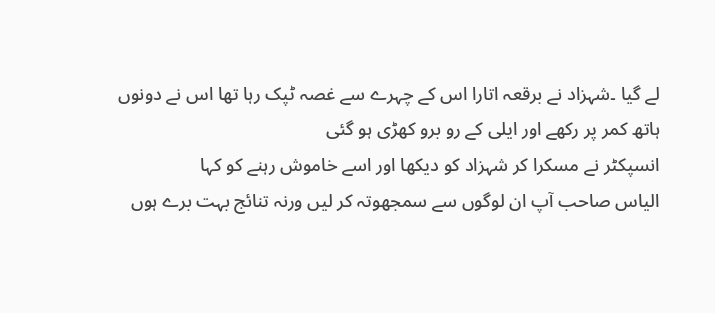لے گیا ۔شہزاد نے برقعہ اتارا اس کے چہرے سے غصہ ٹپک رہا تھا اس نے دونوں ہاتھ کمر پر رکھے اور ایلی کے رو برو کھڑی ہو گئی
انسپکٹر نے مسکرا کر شہزاد کو دیکھا اور اسے خاموش رہنے کو کہا
الیاس صاحب آپ ان لوگوں سے سمجھوتہ کر لیں ورنہ تنائج بہت برے ہوں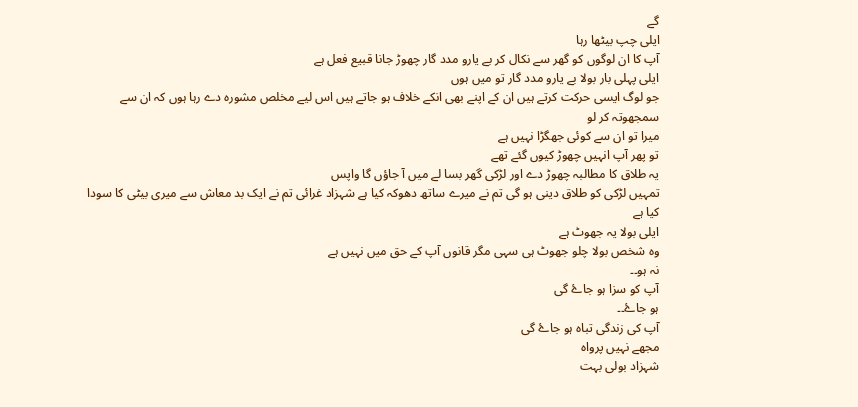گے
ایلی چپ بیٹھا رہا
آپ کا ان لوگوں کو گھر سے نکال کر بے یارو مدد گار چھوڑ جانا قبیع فعل ہے
ایلی پہلی بار بولا بے یارو مدد گار تو میں ہوں
جو لوگ ایسی حرکت کرتے ہیں ان کے اپنے بھی انکے خلاف ہو جاتے ہیں اس لیے مخلص مشورہ دے رہا ہوں کہ ان سے سمجھوتہ کر لو
میرا تو ان سے کوئی جھگڑا نہیں ہے
تو پھر آپ انہیں چھوڑ کیوں گئے تھے
یہ طلاق کا مطالبہ چھوڑ دے اور لڑکی گھر بسا لے میں آ جاؤں گا واپس
تمہیں لڑکی کو طلاق دینی ہو گی تم نے میرے ساتھ دھوکہ کیا ہے شہزاد غرائی تم نے ایک بد معاش سے میری بیٹی کا سودا کیا ہے
ایلی بولا یہ جھوٹ ہے
وہ شخص بولا چلو جھوٹ ہی سہی مگر قانوں آپ کے حق میں نہیں ہے
نہ ہو۔۔
آپ کو سزا ہو جاۓ گی
ہو جاۓ۔۔
آپ کی زندگی تباہ ہو جاۓ گی
مجھے نہیں پرواہ
شہزاد بولی بہت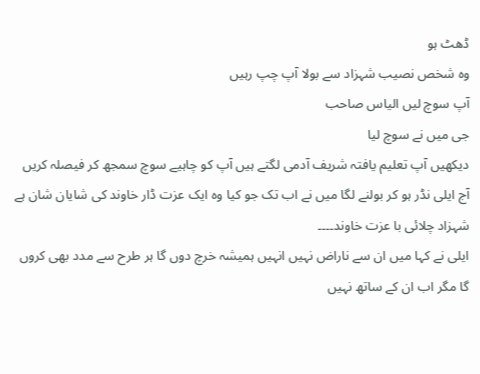ڈھٹ ہو
وہ شخص نصیب شہزاد سے بولا آپ چپ رہیں
آپ سوچ لیں الیاس صاحب
جی میں نے سوچ لیا
دیکھیں آپ تعلیم یافتہ شریف آدمی لگتے ہیں آپ کو چاہیے سوچ سمجھ کر فیصلہ کریں
آج ایلی نڈر ہو کر بولنے لگا میں نے اب تک جو کیا وہ ایک عزت ڈار خاوند کی شایان شان ہے
شہزاد چلائی با عزت خاوند۔۔۔۔
ایلی نے کہا میں ان سے ناراض نہیں انہیں ہمیشہ خرچ دوں گا ہر طرح سے مدد بھی کروں گا مگر اب ان کے ساتھ نہیں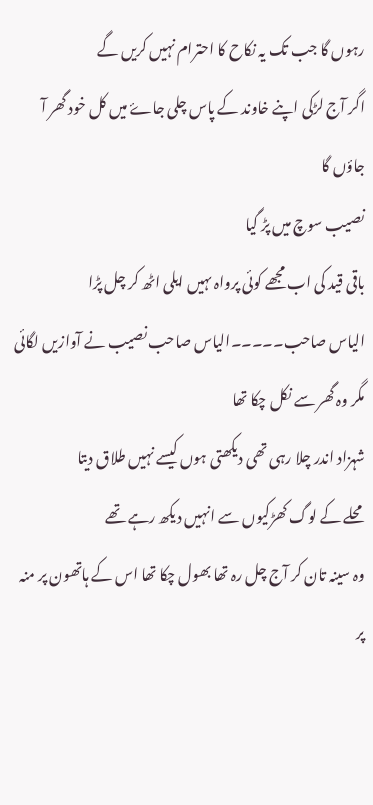رہوں گا جب تک یہ نکاح کا احترام نہیں کریں گے
اگر آج لڑکی اپنے خاوند کے پاس چلی جاۓ میں کل خود گھر آ جاؤں گا
نصیب سوچ میں پڑ گیا
باقی قید کی اب مجھے کوئی پرواہ ںہیں ایلی اٹھ کر چل پڑا
الیاس صاحب۔۔۔۔۔الیاس صاحب نصیب نے آوازیں لگائی مگر وہ گھر سے نکل چکا تھا
شہزاد اندر چلا رہی تھی دیکھتی ہوں کیسے نہیں طلاق دیتا
محلے کے لوگ کھڑکیوں سے انہیں دیکھ رہے تھے
وہ سینہ تان کر آج چل رہ تھا بھول چکا تھا اس کے ہاتھون پر منہ پر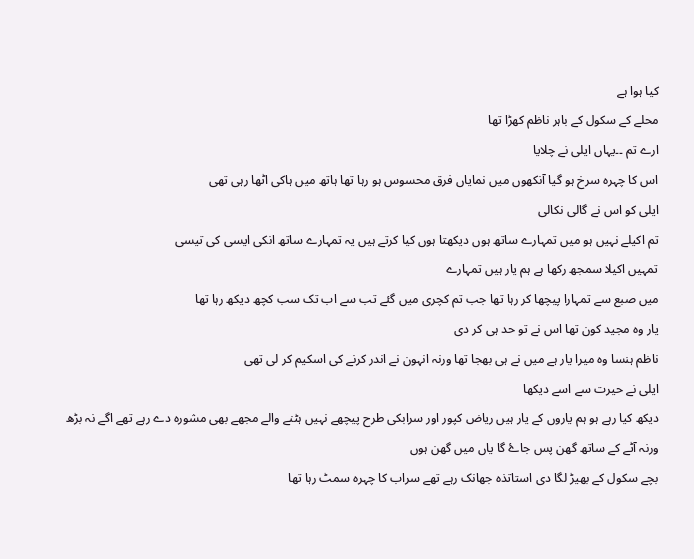کیا ہوا ہے
محلے کے سکول کے باہر ناظم کھڑا تھا
ارے تم ۔۔یہاں ایلی نے چلایا
اس کا چہرہ سرخ ہو گیا آنکھوں میں نمایاں فرق محسوس ہو رہا تھا ہاتھ میں ہاکی اٹھا رہی تھی
ایلی کو اس نے گالی نکالی
تم اکیلے نہیں ہو میں تمہارے ساتھ ہوں دیکھتا ہوں کیا کرتے ہیں یہ تمہارے ساتھ انکی ایسی کی تیسی
تمہیں اکیلا سمجھ رکھا ہے ہم یار ہیں تمہارے
میں صبع سے تمہارا پیچھا کر رہا تھا جب تم کچری میں گئے تب سے اب تک سب کچھ دیکھ رہا تھا
یار وہ مجید کون تھا اس نے تو حد ہی کر دی
ناظم ہنسا وہ میرا یار ہے میں نے ہی بھجا تھا ورنہ انہون نے اندر کرنے کی اسکیم کر لی تھی
ایلی نے حیرت سے اسے دیکھا
دیکھ کیا رہے ہو ہم یاروں کے یار ہیں ریاض کپور اور سرابکی طرح پیچھے نہیں ہٹنے والے مجھے بھی مشورہ دے رہے تھے اگے نہ بڑھ ورنہ آٹے کے ساتھ گھن پس جاۓ گا یاں میں گھن ہوں
بچے سکول کے بھیڑ لگا دی استاتذہ جھانک رہے تھے سراب کا چہرہ سمٹ رہا تھا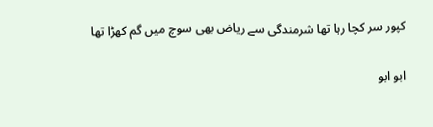کپور سر کچا رہا تھا شرمندگی سے ریاض بھی سوچ میں گم کھڑا تھا

ابو ابو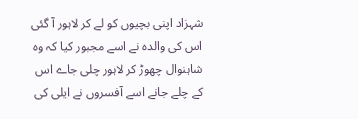شہزاد اپنی بچیوں کو لے کر لاہور آ گئی اس کی والدہ نے اسے مجبور کیا کہ وہ شاہنوال چھوڑ کر لاہور چلی جاے اس کے چلے جانے اسے آفسروں نے ایلی کی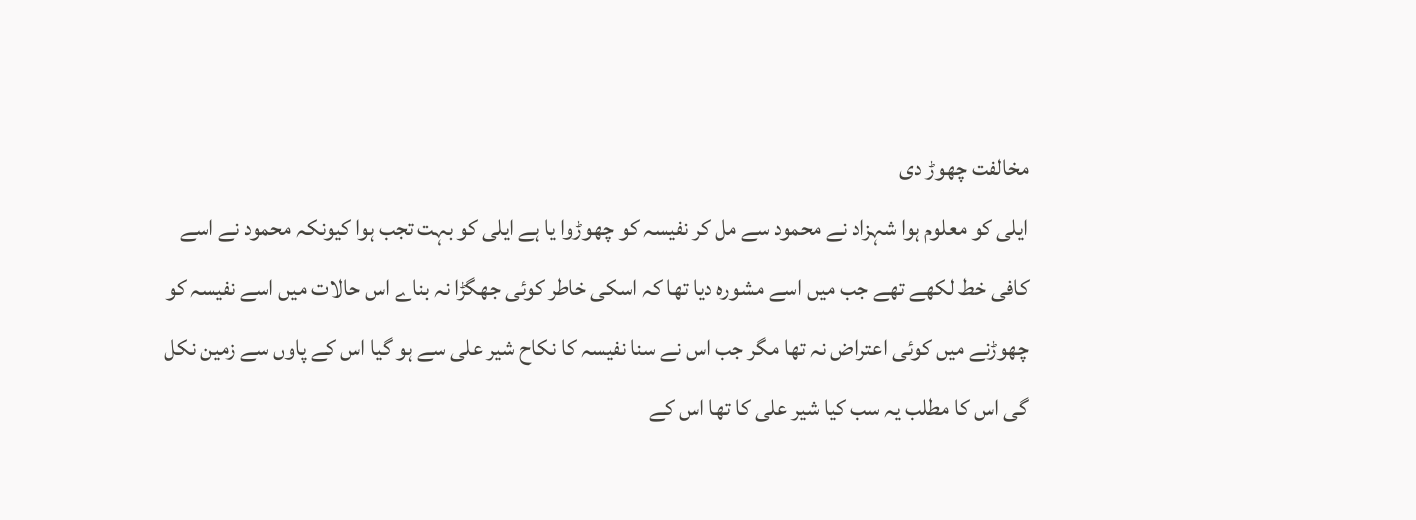مخالفت چھوڑ دی
ایلی کو معلوم ہوا شہزاد نے محمود سے مل کر نفیسہ کو چھوڑوا یا ہے ایلی کو بہت تجب ہوا کیونکہ محمود نے اسے کافی خط لکھے تھے جب میں اسے مشورہ دیا تھا کہ اسکی خاطر کوئی جھگڑا نہ بناے اس حالات میں اسے نفیسہ کو چھوڑنے میں کوئی اعتراض نہ تھا مگر جب اس نے سنا نفیسہ کا نکاح شیر علی سے ہو گیا اس کے پاوں سے زمین نکل گی اس کا مطلب یہ سب کیا شیر علی کا تھا اس کے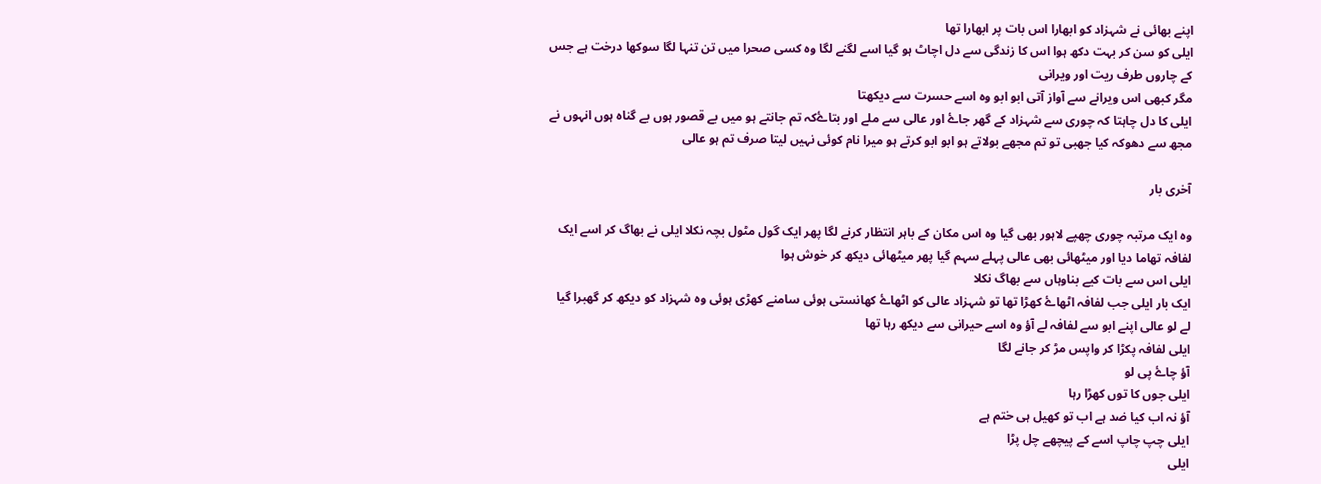اپنے بھائی نے شہزاد کو ابھارا اس بات پر ابھارا تھا
ایلی کو سن کر بہت دکھ ہوا اس کا زندگی سے دل اچاٹ ہو گیا اسے لگنے لگا وہ کسی صحرا میں تن تنہا لگا سوکھا درخت ہے جس کے چاروں طرف ریت اور ویرانی
مگر کبھی اس ویرانے سے آواز آتی ابو ابو وہ اسے حسرت سے دیکھتا
ایلی کا دل چاہتا کہ چوری سے شہزاد کے گھر جاۓ اور عالی سے ملے اور بتاۓکہ تم جانتے ہو میں بے قصور ہوں بے گناہ ہوں انہوں نے مجھ سے دھوکہ کیا جھبی تو تم مجھے بولاتے ہو ابو ابو کرتے ہو میرا نام کوئی نہیں لیتا صرف تم ہو عالی

آخری بار

وہ ایک مرتبہ چوری چھپے لاہور بھی گیا وہ اس مکان کے باہر انتظار کرنے لگا پھر ایک گول مٹول بچہ نکلا ایلی نے بھاگ کر اسے ایک لفافہ تھاما دیا اور میٹھائی بھی عالی پہلے سہم گیا پھر میٹھائی دیکھ کر خوش ہوا
ایلی اس سے بات کیے بناوہاں سے بھاگ نکلا
ایک بار ایلی جب لفافہ اٹھاۓ کھڑا تھا تو شہزاد عالی کو اٹھاۓ کھانستی ہوئی سامنے کھڑی ہوئی وہ شہزاد کو دیکھ کر گھبرا گیا
لے لو عالی اپنے ابو سے لفافہ لے آؤ وہ اسے حیرانی سے دیکھ رہا تھا
ایلی لفافہ پکڑا کر واپس مڑ کر جانے لگا
آؤ چاۓ پی لو
ایلی جوں کا توں کھڑا رہا
آؤ نہ اب کیا ضد ہے اب تو کھیل ہی ختم ہے
ایلی چپ چاپ اسے کے پیچھے چل پڑا
ایلی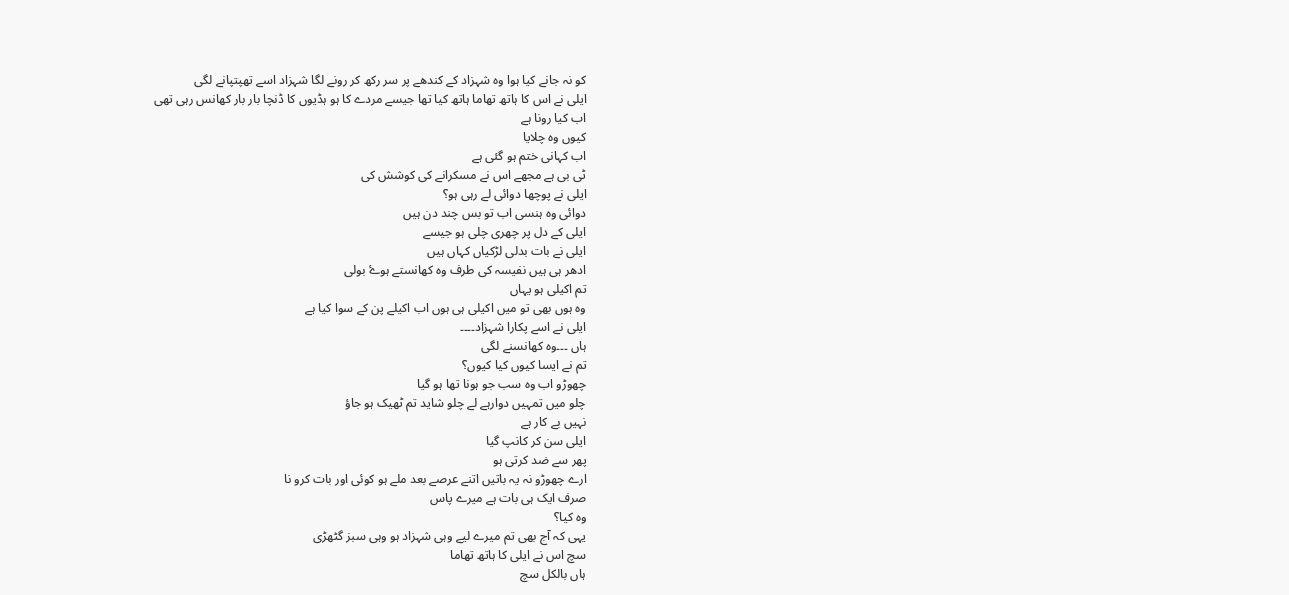کو نہ جانے کیا ہوا وہ شہزاد کے کندھے پر سر رکھ کر رونے لگا شہزاد اسے تھپتپانے لگی
ایلی نے اس کا ہاتھ تھاما ہاتھ کیا تھا جیسے مردے کا ہو ہڈیوں کا ڈنچا بار بار کھانس رہی تھی
اب کیا رونا ہے
کیوں وہ چلایا
اب کہانی ختم ہو گئی ہے
ٹی بی ہے مجھے اس نے مسکرانے کی کوشش کی
ایلی نے پوچھا دوائی لے رہی ہو؟
دوائی وہ ہنسی اب تو بس چند دن ہیں
ایلی کے دل پر چھری چلی ہو جیسے
ایلی نے بات بدلی لڑکیاں کہاں ہیں
ادھر ہی ہیں نفیسہ کی طرف وہ کھانستے ہوۓ بولی
تم اکیلی ہو یہاں
وہ ہوں بھی تو میں اکیلی ہی ہوں اب اکیلے پن کے سوا کیا ہے
ایلی نے اسے پکارا شہزاد۔۔۔۔
ہاں ۔۔۔وہ کھانسنے لگی
تم نے ایسا کیوں کیا کیوں؟
چھوڑو اب وہ سب جو ہونا تھا ہو گیا
چلو میں تمہیں دوارہے لے چلو شاید تم ٹھیک ہو جاؤ
نہیں بے کار ہے
ایلی سن کر کانپ گیا
پھر سے ضد کرتی ہو
ارے چھوڑو نہ یہ باتیں اتنے عرصے بعد ملے ہو کوئی اور بات کرو نا
صرف ایک ہی بات ہے میرے پاس
وہ کیا؟
یہی کہ آج بھی تم میرے لیے وہی شہزاد ہو وہی سبز گٹھڑی
سچ اس نے ایلی کا ہاتھ تھاما
ہاں بالکل سچ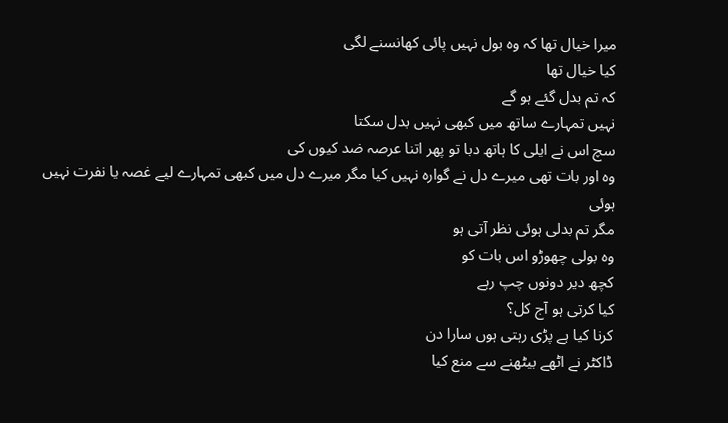میرا خیال تھا کہ وہ بول نہیں پائی کھانسنے لگی
کیا خیال تھا
کہ تم بدل گئے ہو گے
نہیں تمہارے ساتھ میں کبھی نہیں بدل سکتا
سچ اس نے ایلی کا ہاتھ دبا تو پھر اتنا عرصہ ضد کیوں کی
وہ اور بات تھی میرے دل نے گوارہ نہیں کیا مگر میرے دل میں کبھی تمہارے لیے غصہ یا نفرت نہیں ہوئی
مگر تم بدلی ہوئی نظر آتی ہو
وہ بولی چھوڑو اس بات کو
کچھ دیر دونوں چپ رہے
کیا کرتی ہو آج کل؟
کرنا کیا ہے پڑی رہتی ہوں سارا دن
ڈاکٹر نے اٹھے بیٹھنے سے منع کیا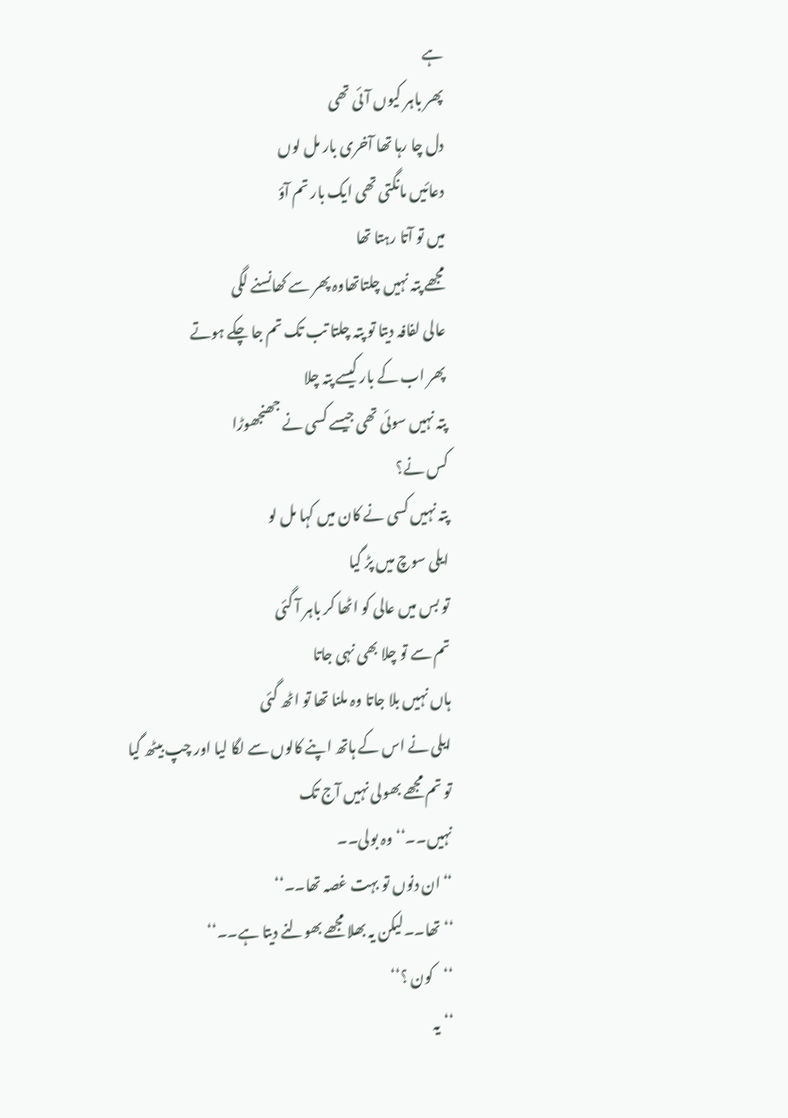ہے
پھر باہر کیوں آئی تھی
دل چا رہا تھا آخری بار مل لوں
دعائیں مانگتی تھی ایک بار تم آؤ
میں تو آتا رہتا تھا
مجھے پتہ نہیں چلتاتھاوہ پھر سے کھانسنے لگی
عالی لفافہ دیتا تو پتہ چلتا تب تک تم جا چکے ہوتے
پھر اب کے بار کیسے پتہ چلا
پتہ نہیں سوئی تھی جیسے کسی نے جھنجھوڑا
کس نے؟
پتہ نہیں کسی نے کان میں کہا مل لو
ایلی سوچ میں پڑ گیا
تو بس میں عالی کو اٹھا کر باہر آ گئی
تم سے تو چلا بھی نہی جاتا
ہاں نہیں بلا جاتا وہ ملنا تھا تو اٹھ گئی
ایلی نے اس کے ہاتھ اپنے کالوں سے لگا لیا اور چپ بیٹھ گیا
تو تم مجھے بھولی نہیں آج تک
نہیں۔۔‘‘وہ بولی۔۔
‘‘ان دنوں تو بہت غصہ تھا۔۔‘‘
‘‘تھا۔۔لیکن یہ بھلا مجھے بھولنے دیتا ہے۔۔‘‘
‘‘کون ؟‘‘
‘‘یہ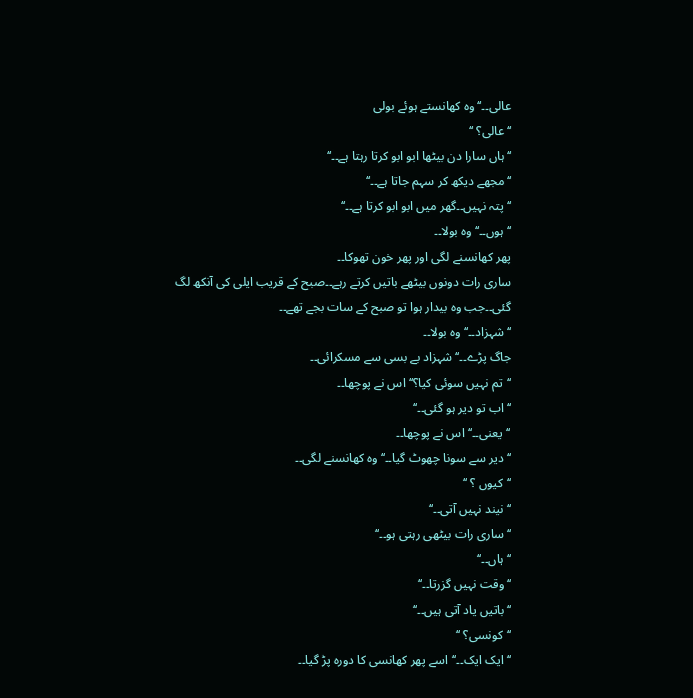عالی۔۔‘‘وہ کھانستے ہوئے بولی
‘‘عالی؟ ‘‘
‘‘ہاں سارا دن بیٹھا ابو ابو کرتا رہتا ہے۔۔‘‘
‘‘مجھے دیکھ کر سہم جاتا ہے۔۔‘‘
‘‘پتہ نہیں۔۔گھر میں ابو ابو کرتا ہے۔۔‘‘
‘‘ہوں۔۔‘‘وہ بولا۔۔
پھر کھانسنے لگی اور پھر خون تھوکا۔۔
ساری رات دونوں بیٹھے باتیں کرتے رہے۔۔صبح کے قریب ایلی کی آنکھ لگ گئی۔۔جب وہ بیدار ہوا تو صبح کے سات بجے تھے۔۔
‘‘شہزاد۔۔‘‘ وہ بولا۔۔
جاگ پڑے۔۔‘‘شہزاد بے بسی سے مسکرائی۔۔
‘‘تم نہیں سوئی کیا؟‘‘ اس نے پوچھا۔۔
‘‘اب تو دیر ہو گئی۔۔‘‘
‘‘یعنی۔۔‘‘ اس نے پوچھا۔۔
‘‘دیر سے سونا چھوٹ گیا۔۔‘‘وہ کھانسنے لگی۔۔
‘‘کیوں ؟ ‘‘
‘‘نیند نہیں آتی۔۔‘‘
‘‘ساری رات بیٹھی رہتی ہو۔۔‘‘
‘‘ہاں۔۔‘‘
‘‘وقت نہیں گزرتا۔۔‘‘
‘‘باتیں یاد آتی ہیں۔۔‘‘
‘‘کونسی؟ ‘‘
‘‘ایک ایک۔۔‘‘اسے پھر کھانسی کا دورہ پڑ گیا۔۔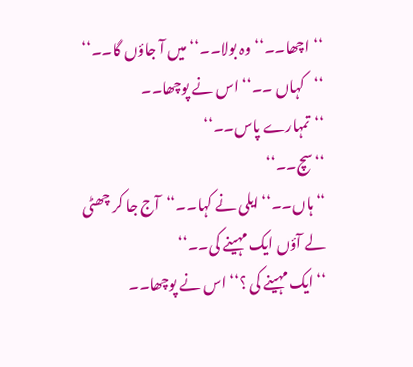‘‘اچھا۔۔‘‘وہ بولا۔۔‘‘میں آ جاؤں گا۔۔‘‘
‘‘کہاں ۔۔‘‘ اس نے پوچھا۔۔
‘‘تمہارے پاس۔۔‘‘
‘‘سچ۔۔‘‘
‘‘ہاں۔۔‘‘ایلی نے کہا۔۔‘‘آج جا کر چھٹی لے آؤں ایک مہینے کی۔۔‘‘
‘‘ایک مہینے کی ؟‘‘ اس نے پوچھا۔۔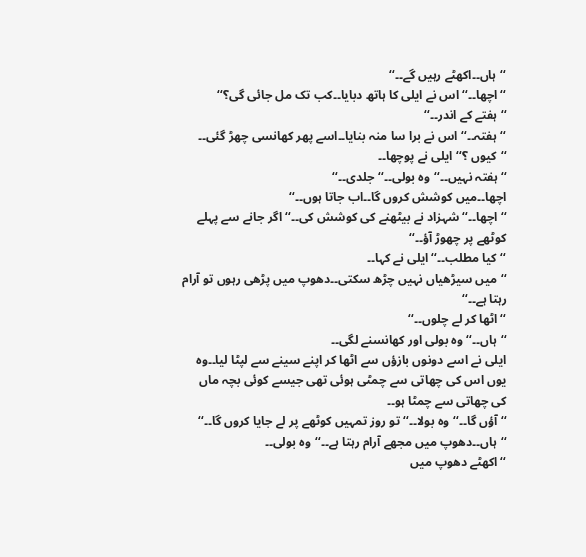‘‘ہاں۔۔اکھٹے رہیں گے۔۔‘‘
‘‘اچھا۔۔‘‘اس نے ایلی کا ہاتھ دبایا۔۔کب تک مل جائی گی؟‘‘
‘‘ہفتے کے اندر۔۔‘‘
‘‘ہفتہ۔۔‘‘اس نے برا سا منہ بنایا۔۔اسے پھر کھانسی چھڑ گئی۔۔
‘‘کیوں ؟‘‘ایلی نے پوچھا۔۔
‘‘ہفتہ نہیں۔۔‘‘وہ بولی۔۔‘‘جلدی۔۔‘‘
اچھا۔۔میں کوشش کروں گا۔۔اب جاتا ہوں۔۔‘‘
‘‘اچھا۔۔‘‘شہزاد نے بیٹھنے کی کوشش کی۔۔‘‘اگر جانے سے پہلے کوٹھے پر چھوڑ آؤ۔۔‘‘
‘‘کیا مطلب۔۔‘‘ایلی نے کہا۔۔
‘‘میں سیڑھیاں نہیں چڑھ سکتی۔۔دھوپ میں پڑھی رہوں تو آرام رہتا ہے۔۔‘‘
‘‘اٹھا کر لے چلوں۔۔‘‘
‘‘ہاں۔۔‘‘ وہ بولی اور کھانسنے لگی۔۔
ایلی نے اسے دونوں بازؤں سے اٹھا کر اپنے سینے سے لپٹا لیا۔۔وہ یوں اس کی چھاتی سے چمٹی ہوئی تھی جیسے کوئی بچہ ماں کی چھاتی سے چمٹا ہو۔۔
‘‘آؤں گا۔۔‘‘وہ بولا۔۔‘‘ تو روز تمہیں کوٹھے پر لے جایا کروں گا۔۔‘‘
‘‘ہاں۔۔دھوپ میں مجھے آرام رہتا ہے۔۔‘‘وہ بولی۔۔
‘‘اکھٹے دھوپ میں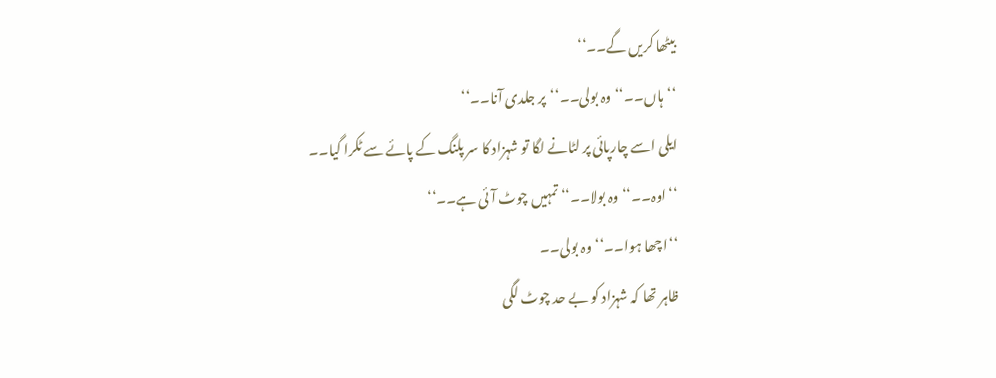بیٹھا کریں گے۔۔‘‘
‘‘ہاں۔۔‘‘وہ بولی۔۔‘‘پر جلدی آنا۔۔‘‘
ایلی اسے چارپائی پر لٹانے لگا تو شہزاد کا سر پلنگ کے پائے سے ٹکرا گیا۔۔
‘‘اوہ۔۔‘‘وہ بولا۔۔‘‘تمہیں چوٹ آئی ہے۔۔‘‘
‘‘اچھا ہوا۔۔‘‘وہ بولی۔۔
ظاہر تھا کہ شہزاد کو بے حد چوٹ لگی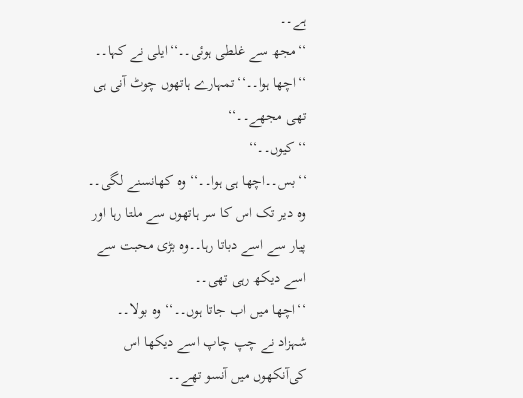ہے۔۔
‘‘مجھ سے غلطی ہوئی۔۔‘‘ایلی نے کہا۔۔
‘‘اچھا ہوا۔۔‘‘تمہارے ہاتھوں چوٹ آنی ہی تھی مجھے۔۔‘‘
‘‘کیوں۔۔‘‘
‘‘بس۔۔اچھا ہی ہوا۔۔‘‘وہ کھانسنے لگی۔۔
وہ دیر تک اس کا سر ہاتھوں سے ملتا رہا اور پیار سے اسے دباتا رہا۔۔وہ بڑی محبت سے اسے دیکھ رہی تھی۔۔
‘‘اچھا میں اب جاتا ہوں۔۔‘‘وہ بولا۔۔
شہزاد نے چپ چاپ اسے دیکھا اس کی‌آنکھوں میں آنسو تھے۔۔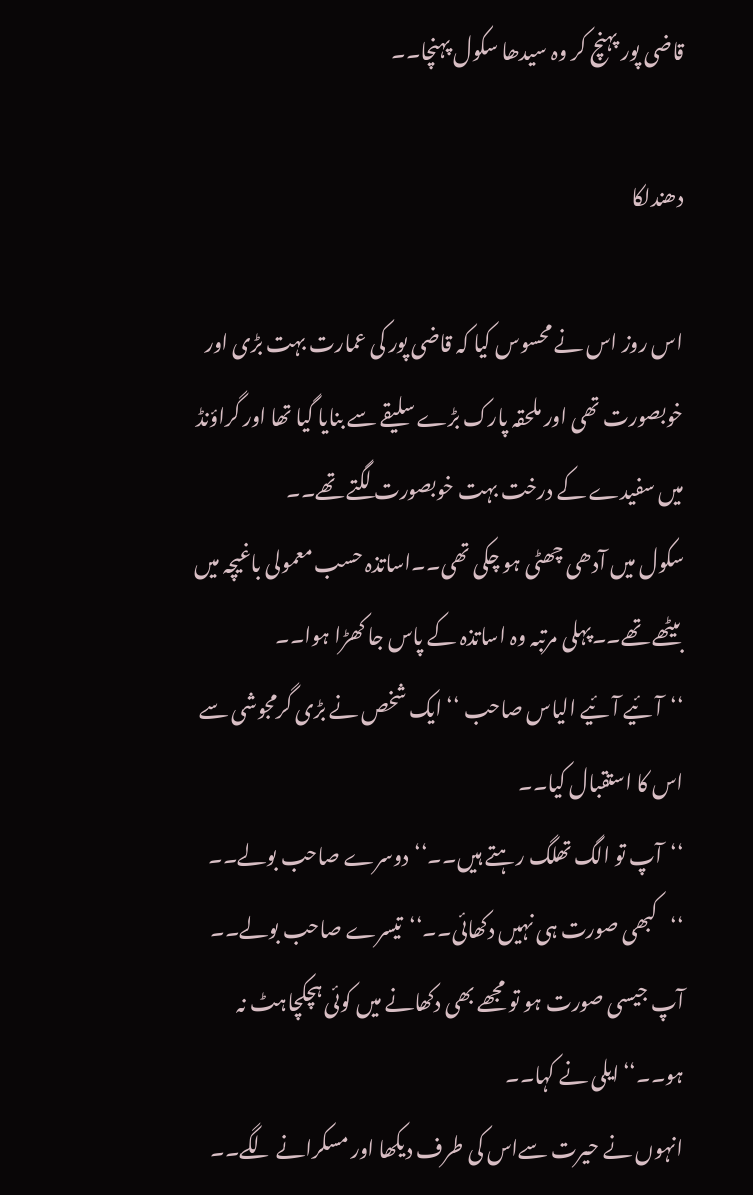قاضی پور پہنچ کر وہ سیدھا سکول پہنچا۔۔

دھندلکا

اس روز اس نے محسوس کیا کہ قاضی پور کی عمارت بہت بڑی اور خوبصورت تھی اور ملحقہ پارک بڑے سلیقے سے بنایا گیا تھا اور گراؤنڈ میں سفیدے کے درخت بہت خوبصورت لگتے تھے۔۔
سکول میں آدھی چھٹی ہو چکی تھی۔۔اساتذہ حسب معمولی باغیچہ میں بیٹھے تھے۔۔پہلی مرتبہ وہ اساتذہ کے پاس جا کھڑا ہوا۔۔
‘‘آئیے آئیے الیاس صاحب ‘‘ ایک شخص نے بڑی گرمجوشی سے اس کا استقبال کیا۔۔
‘‘آپ تو الگ تھلگ رہتے ہیں۔۔‘‘دوسرے صاحب بولے۔۔
‘‘کبھی صورت ہی نہیں دکھائی۔۔‘‘تیسرے صاحب بولے۔۔
آپ جیسی صورت ہو تو مجھے بھی دکھانے میں کوئی ہچکچاہٹ نہ ہو۔۔‘‘ایلی نے کہا۔۔
انہوں نے حیرت سےاس کی طرف دیکھا اور مسکرانے لگے۔۔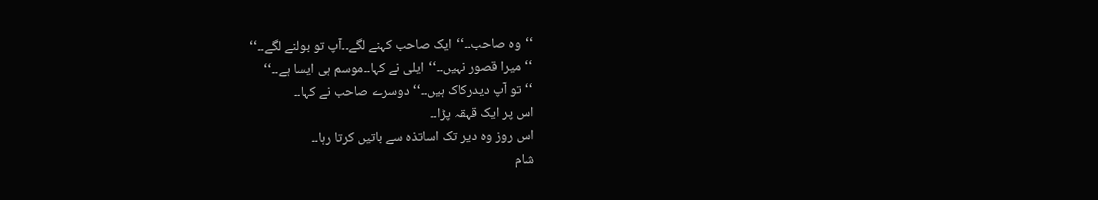‘‘وہ صاحب۔۔‘‘ایک صاحب کہنے لگے۔۔آپ تو بولنے لگے۔۔‘‘
‘‘میرا قصور نہیں۔۔‘‘ایلی نے کہا۔۔موسم ہی ایسا ہے۔۔‘‘
‘‘تو آپ دیدرکاک ہیں۔۔‘‘دوسرے صاحب نے کہا۔۔
اس پر ایک قہقہ پڑا۔۔
اس روز وہ دیر تک اساتذہ سے باتیں کرتا رہا۔۔
شام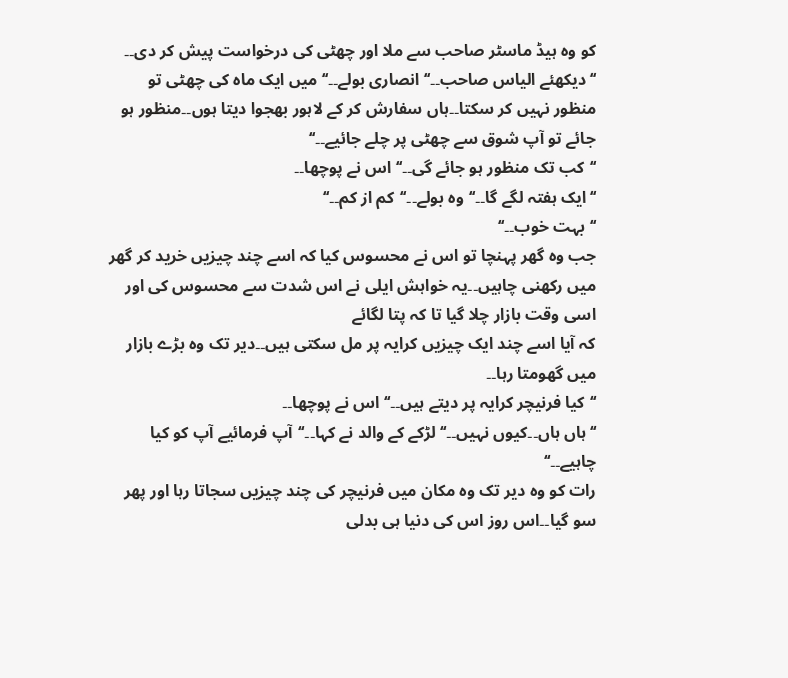کو وہ ہیڈ ماسٹر صاحب سے ملا اور چھٹی کی درخواست پیش کر دی۔۔
‘‘دیکھئے الیاس صاحب۔۔‘‘انصاری بولے۔۔‘‘میں ایک ماہ کی چھٹی تو منظور نہیں کر سکتا۔۔ہاں سفارش کر کے لاہور بھجوا دیتا ہوں۔۔منظور ہو جائے تو آپ شوق سے چھٹی پر چلے جائیے۔۔‘‘
‘‘کب تک منظور ہو جائے گی۔۔‘‘اس نے پوچھا۔۔
‘‘ایک ہفتہ لگے گا۔۔‘‘وہ بولے۔۔‘‘کم از کم۔۔‘‘
‘‘بہت خوب۔۔‘‘
جب وہ گھر پہنچا تو اس نے محسوس کیا کہ اسے چند چیزیں خرید کر گھر میں رکھنی چاہیں۔۔یہ خواہش ایلی نے اس شدت سے محسوس کی اور اسی وقت بازار چلا گیا تا کہ پتا لگائے
کہ آیا اسے چند ایک چیزیں کرایہ پر مل سکتی ہیں۔۔دیر تک وہ بڑے بازار میں گھومتا رہا۔۔
‘‘کیا فرنیچر کرایہ پر دیتے ہیں۔۔‘‘ اس نے پوچھا۔۔
‘‘ہاں ہاں۔۔کیوں نہیں۔۔‘‘لڑکے کے والد نے کہا۔۔‘‘آپ فرمائیے آپ کو کیا چاہیے۔۔‘‘
رات کو وہ دیر تک وہ مکان میں فرنیچر کی چند چیزیں سجاتا رہا اور پھر سو گیا۔۔اس روز اس کی دنیا ہی بدلی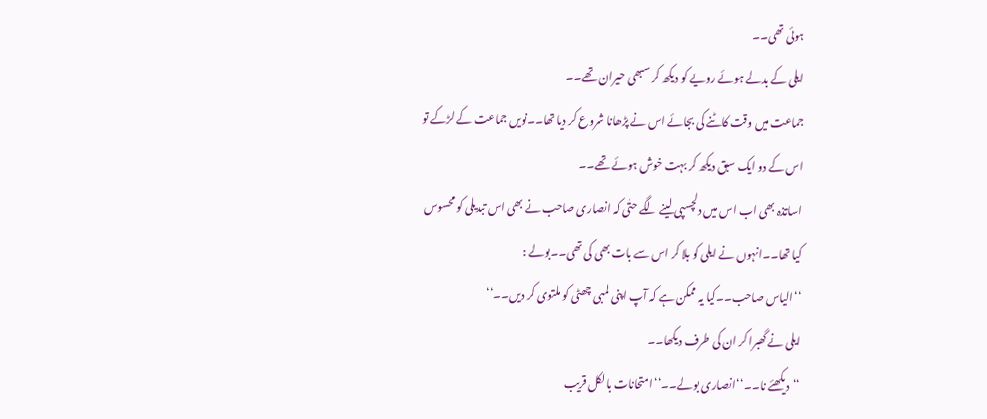ہوئی تھی۔۔
ایلی کے بدلے ہوئے رویے کو دیکھ کر سبھی حیران تھے۔۔
جماعت میں وقت کاٹنے کی بجائے اس نے پڑھانا شروع کر دیا تھا۔۔نویں جماعت کے لڑکے تو اس کے دو ایک سبق دیکھ کر بہت خوش ہوئے تھے۔۔
اساتذہ بھی اب اس میں دلچسپی لینے لگے حتٰی کہ انصاری صاحب نے بھی اس تبدیلی کو محسوس کیا تھا۔۔انہوں نے ایلی کو بلا کر اس سے بات بھی کی تھی۔۔بولے :
‘‘الیاس صاحب۔۔کیا یہ ممکن ہے کہ آپ اپنی لمبی چھٹی کو ملتوی کر دیں۔۔‘‘
ایلی نے گھبرا کر ان کی طرف دیکھا۔۔
‘‘دیکھئے نا۔۔‘‘انصاری بولے۔۔‘‘امتحانات بالکل قریب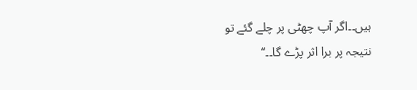ہیں۔۔اگر آپ چھٹی پر چلے گئے تو نتیجہ پر برا اثر پڑے گا۔۔‘‘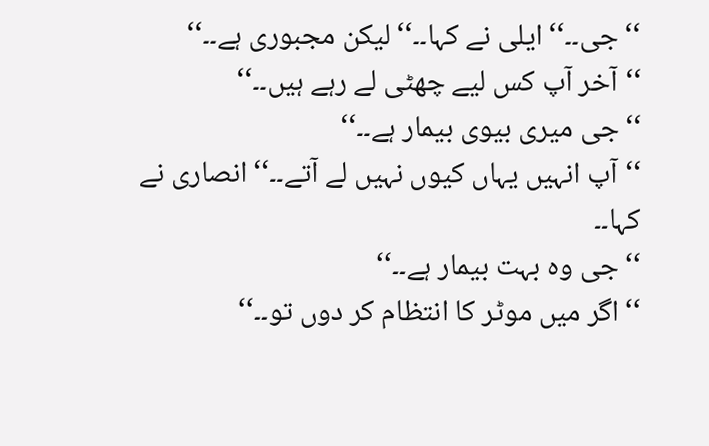‘‘جی۔۔‘‘ایلی نے کہا۔۔‘‘لیکن مجبوری ہے۔۔‘‘
‘‘آخر آپ کس لیے چھٹی لے رہے ہیں۔۔‘‘
‘‘جی میری بیوی بیمار ہے۔۔‘‘
‘‘آپ انہیں یہاں کیوں نہیں لے آتے۔۔‘‘انصاری نے کہا۔۔
‘‘جی وہ بہت بیمار ہے۔۔‘‘
‘‘اگر میں موٹر کا انتظام کر دوں تو۔۔‘‘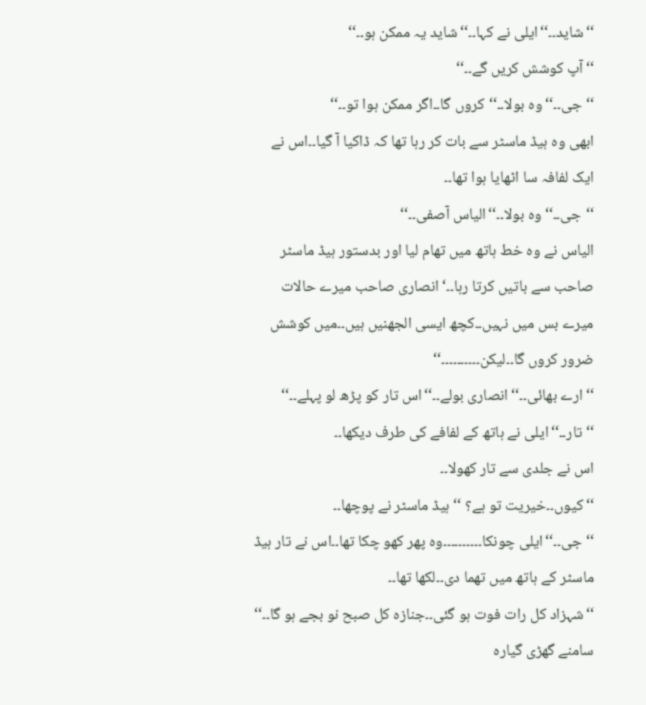‘‘شاید۔۔‘‘ایلی نے کہا۔۔‘‘شاید یہ ممکن ہو۔۔‘‘
‘‘آپ کوشش کریں گے۔۔‘‘
‘‘جی۔۔‘‘وہ بولا۔۔‘‘کروں گا۔۔اگر ممکن ہوا تو۔۔‘‘
ابھی وہ ہیڈ ماسٹر سے بات کر رہا تھا کہ ڈاکیا آ گیا۔۔اس نے ایک لفافہ سا اٹھایا ہوا تھا۔۔
‘‘جی۔۔‘‘وہ بولا۔۔‘‘الیاس آصفی۔۔‘‘
الیاس نے وہ خط ہاتھ میں تھام لیا اور بدستور ہیڈ ماسٹر صاحب سے باتیں کرتا رہا۔۔‘انصاری صاحب میرے حالات میرے بس میں نہیں۔۔کچھ ایسی الجھنیں ہیں۔۔میں کوشش ضرور کروں گا۔۔لیکن۔۔۔۔۔۔۔۔۔۔‘‘
‘‘ارے بھائی۔۔‘‘انصاری بولے۔۔‘‘اس تار کو پڑھ لو پہلے۔۔‘‘
‘‘تار۔۔‘‘ایلی نے ہاتھ کے لفافے کی طرف دیکھا۔۔
اس نے جلدی سے تار کھولا۔۔
‘‘کیوں۔۔خیریت تو ہے؟ ‘‘ ہیڈ ماسٹر نے پوچھا۔۔
‘‘جی۔۔‘‘ایلی چونکا۔۔۔۔۔۔۔۔۔۔وہ پھر کھو چکا تھا۔۔اس نے تار ہیڈ ماسٹر کے ہاتھ میں تھما دی۔۔لکھا تھا۔۔
‘‘شہزاد کل رات فوت ہو گئی۔۔جنازہ کل صبح نو بجے ہو گا۔۔‘‘
سامنے گھڑی گیارہ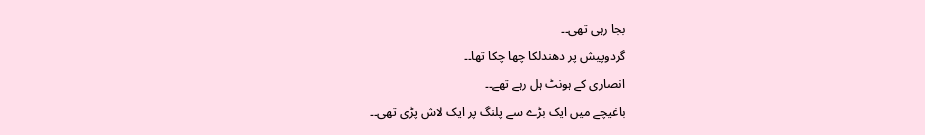بجا رہی تھی۔۔
گردوپیش پر دھندلکا چھا چکا تھا۔۔
انصاری کے ہونٹ ہل رہے تھے۔۔
باغیچے میں ایک بڑے سے پلنگ پر ایک لاش پڑی تھی۔۔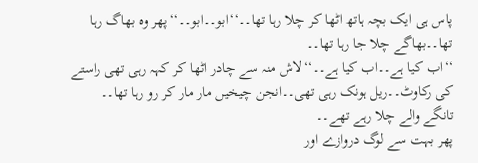پاس ہی ایک بچہ ہاتھ اٹھا کر چلا رہا تھا۔۔‘‘ابو۔۔ابو۔۔‘‘پھر وہ بھاگ رہا تھا۔۔بھاگے چلا جا رہا تھا۔۔
‘‘اب کیا ہے۔۔اب کیا ہے۔۔‘‘لاش منہ سے چادر اٹھا کر کہہ رہی تھی راستے کی رکاوٹ۔۔ریل ہونک رہی تھی۔۔انجن چیخیں مار مار کر رو رہا تھا۔۔
تانگے والے چلا رہے تھے۔۔
پھر بہت سے لوگ دروازے اور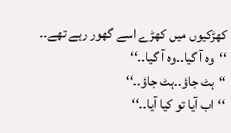کھڑکیوں میں کھڑے اسے گھور رہے تھے۔۔
‘‘وہ آ گیا۔۔وہ آ گیا۔۔‘‘
‘‘ہٹ جاؤ۔۔ہٹ جاؤ۔۔‘‘
‘‘اب آیا تو کیا آیا۔۔‘‘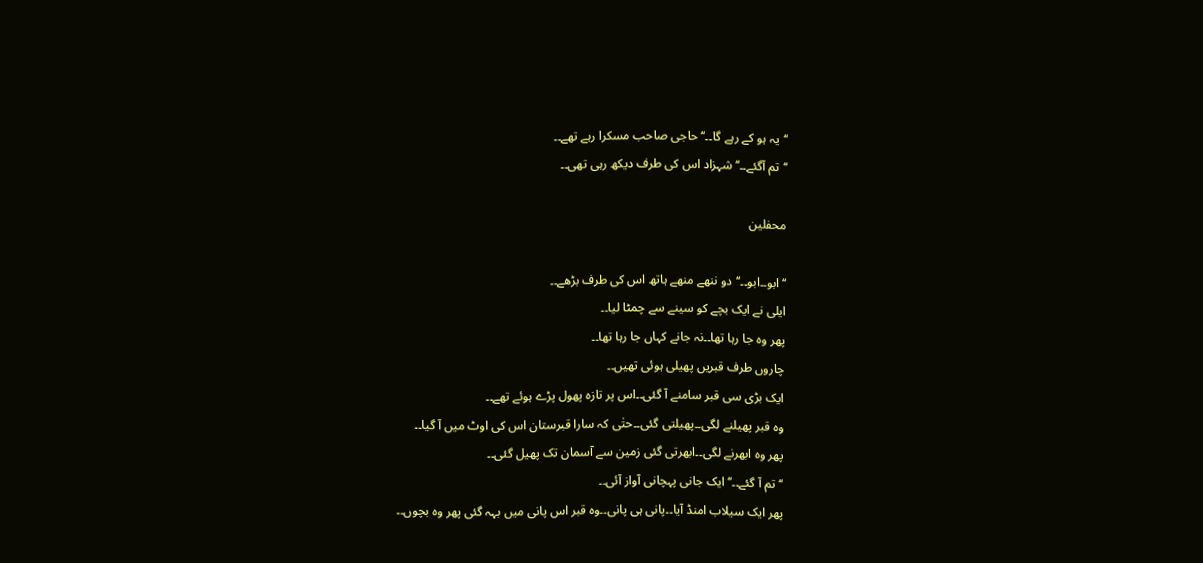‘‘یہ ہو کے رہے گا۔۔‘‘حاجی صاحب مسکرا رہے تھے۔۔
‘‘تم آگئے۔۔‘‘شہزاد اس کی طرف دیکھ رہی تھی۔۔

محفلین

‘‘ابو۔۔ابو۔۔‘‘دو ننھے منھے ہاتھ اس کی طرف بڑھے۔۔
ایلی نے ایک بچے کو سینے سے چمٹا لیا۔۔
پھر وہ جا رہا تھا۔۔نہ جانے کہاں جا رہا تھا۔۔
چاروں طرف قبریں پھیلی ہوئی تھیں۔۔
ایک بڑی سی قبر سامنے آ گئی۔۔اس پر تازہ پھول پڑے ہوئے تھے۔۔
وہ قبر پھیلنے لگی۔۔پھیلتی گئی۔۔حتٰی کہ سارا قبرستان اس کی اوٹ میں آ گیا۔۔
پھر وہ ابھرنے لگی۔۔ابھرتی گئی زمین سے آسمان تک پھیل گئی۔۔
‘‘تم آ گئے۔۔‘‘ایک جانی پہچانی آواز آئی۔۔
پھر ایک سیلاب امنڈ آیا۔۔پانی ہی پانی۔۔وہ قبر اس پانی میں بہہ گئی پھر وہ بچوں۔۔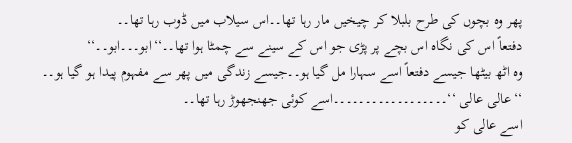پھر وہ بچوں کی طرح بلبلا کر چیخیں مار رہا تھا۔۔اس سیلاب میں ڈوب رہا تھا۔۔
دفتعاً اس کی نگاہ اس بچے پر پڑی جو اس کے سینے سے چمٹا ہوا تھا۔۔‘‘ابو۔۔۔ابو۔۔‘‘
وہ اٹھ بیٹھا جیسے دفتعاً اسے سہارا مل گیا ہو۔۔جیسے زندگی میں پھر سے مفہوم پیدا ہو گیا ہو۔۔
‘‘عالی عالی ‘‘۔۔۔۔۔۔۔۔۔۔۔۔۔۔۔۔۔۔اسے کوئی جھنجھوڑ رہا تھا۔۔
اسے عالی کو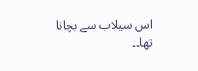اس سیلاب سے بچانا تھا۔۔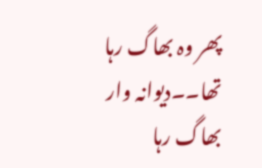پھر وہ بھاگ رہا تھا۔۔دیوانہ وار بھاگ رہا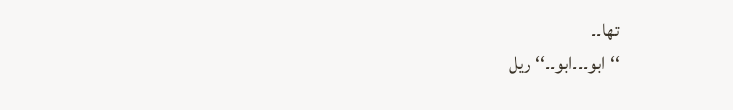تھا۔۔
‘‘ابو۔۔۔ابو۔۔‘‘ریل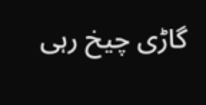گاڑی چیخ رہی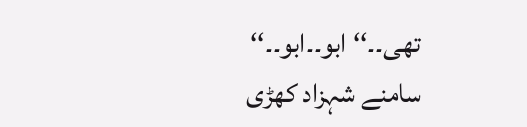تھی۔۔‘‘ابو۔۔ابو۔۔‘‘
سامنے شہزاد کھڑی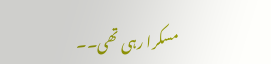مسکرا رہی تھی۔۔